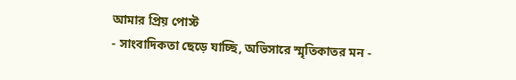আমার প্রিয় পোস্ট
- সাংবাদিকতা ছেড়ে যাচ্ছি, অভিসারে স্মৃতিকাতর মন -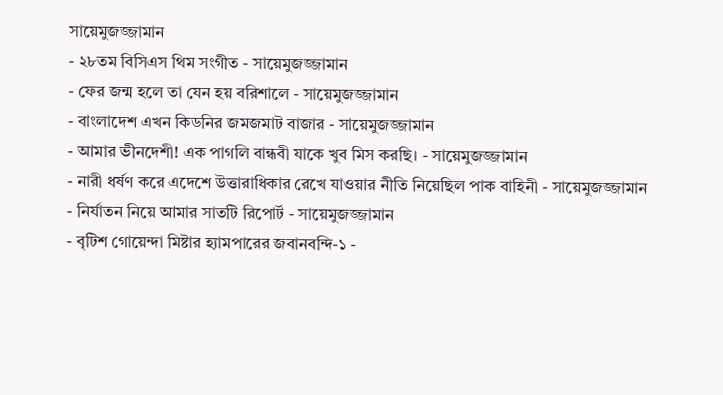সায়েমুজজ্জামান
- ২৮তম বিসিএস থিম সংগীত - সায়েমুজজ্জামান
- ফের জন্ম হলে তা যেন হয় বরিশালে - সায়েমুজজ্জামান
- বাংলাদেশ এখন কিডনির জমজমাট বাজার - সায়েমুজজ্জামান
- আমার ভীনদেশী! এক পাগলি বান্ধবী যাকে খুব মিস করছি। - সায়েমুজজ্জামান
- নারী ধর্ষণ করে এদেশে উত্তারাধিকার রেখে যাওয়ার নীতি নিয়েছিল পাক বাহিনী - সায়েমুজজ্জামান
- নির্যাতন নিয়ে আমার সাতটি রিপোর্ট - সায়েমুজজ্জামান
- বৃটিশ গোয়েন্দা মিষ্টার হ্যামপারের জবানবন্দি-১ -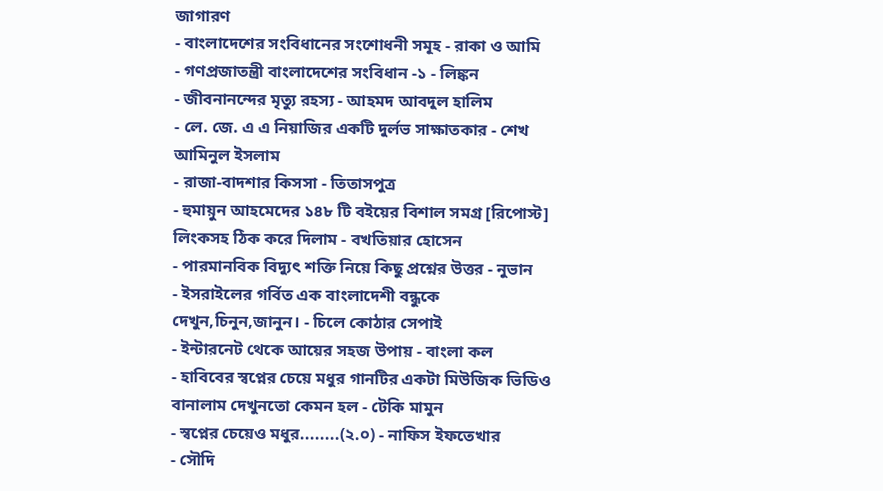জাগারণ
- বাংলাদেশের সংবিধানের সংশোধনী সমূহ - রাকা ও আমি
- গণপ্রজাতন্ত্রী বাংলাদেশের সংবিধান -১ - লিঙ্কন
- জীবনানন্দের মৃত্যু রহস্য - আহমদ আবদুল হালিম
- লে. জে. এ এ নিয়াজির একটি দুর্লভ সাক্ষাতকার - শেখ আমিনুল ইসলাম
- রাজা-বাদশার কিসসা - তিতাসপুত্র
- হুমায়ুন আহমেদের ১৪৮ টি বইয়ের বিশাল সমগ্র [রিপোস্ট] লিংকসহ ঠিক করে দিলাম - বখতিয়ার হোসেন
- পারমানবিক বিদ্যুৎ শক্তি নিয়ে কিছু প্রশ্নের উত্তর - নুভান
- ইসরাইলের গর্বিত এক বাংলাদেশী বন্ধুকে দেখুন,চিনুন,জানুন। - চিলে কোঠার সেপাই
- ইন্টারনেট থেকে আয়ের সহজ উপায় - বাংলা কল
- হাবিবের স্বপ্নের চেয়ে মধুর গানটির একটা মিউজিক ভিডিও বানালাম দেখুনতো কেমন হল - টেকি মামুন
- স্বপ্নের চেয়েও মধুর........(২.০) - নাফিস ইফতেখার
- সৌদি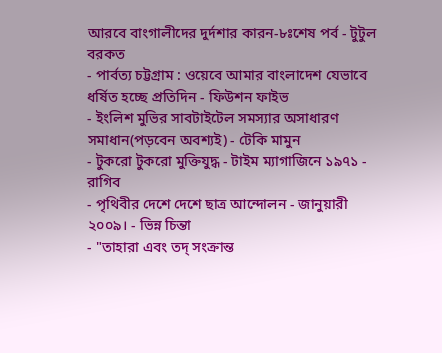আরবে বাংগালীদের দুর্দশার কারন-৮ঃশেষ পর্ব - টুটুল বরকত
- পার্বত্য চট্টগ্রাম : ওয়েবে আমার বাংলাদেশ যেভাবে ধর্ষিত হচ্ছে প্রতিদিন - ফিউশন ফাইভ
- ইংলিশ মুভির সাবটাইটেল সমস্যার অসাধারণ সমাধান(পড়বেন অবশ্যই) - টেকি মামুন
- টুকরো টুকরো মুক্তিযুদ্ধ - টাইম ম্যাগাজিনে ১৯৭১ - রাগিব
- পৃথিবীর দেশে দেশে ছাত্র আন্দোলন - জানুয়ারী ২০০৯। - ভিন্ন চিন্তা
- "তাহারা এবং তদ্ সংক্রান্ত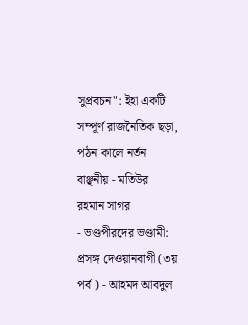সুপ্রবচন": ইহা একটি সম্পূর্ণ রাজনৈতিক ছড়া, পঠন কালে নর্তন বাঞ্ছনীয় - মতিউর রহমান সাগর
- ভণ্ডপীরদের ভণ্ডামী: প্রসঙ্গ দেওয়ানবাগী (৩য় পর্ব ) - আহমদ আবদুল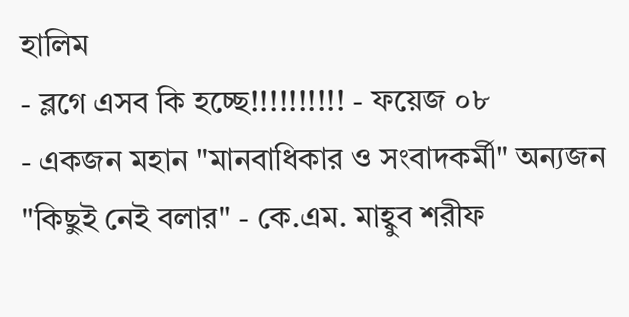হালিম
- ব্লগে এসব কি হচ্ছে!!!!!!!!!! - ফয়েজ ০৮
- একজন মহান "মানবাধিকার ও সংবাদকর্মী" অন্যজন "কিছুই নেই বলার" - কে.এম. মাহ্বুব শরীফ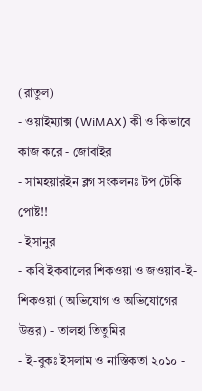(রাতুল)
- ওয়াইম্যাক্স (WiMAX) কী ও কিভাবে কাজ করে - জোবাইর
- সামহয়ারইন ব্লগ সংকলনঃ টপ টেকি পোষ্ট!!
- ইসানুর
- কবি ইকবালের শিকওয়া ও জওয়াব-ই-শিকওয়া ( অভিযোগ ও অভিযোগের উত্তর) - তালহা তিতুমির
- ই-বুকঃ ইসলাম ও নাস্তিকতা ২০১০ -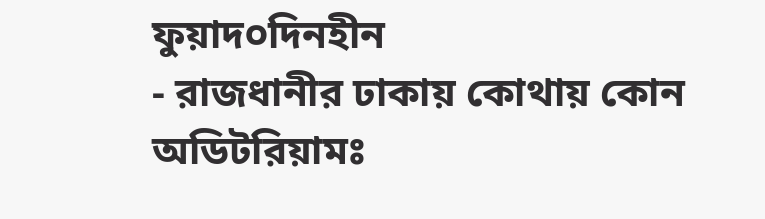ফুয়াদ০দিনহীন
- রাজধানীর ঢাকায় কোথায় কোন অডিটরিয়ামঃ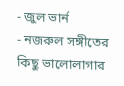- জুল ভার্ন
- নজরুল সঙ্গীতের কিছু ভালোলাগার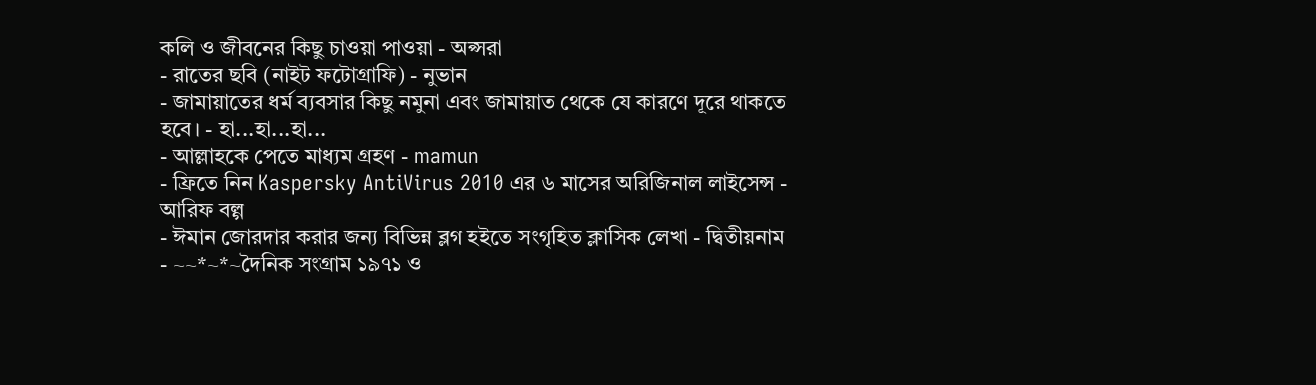কলি ও জীবনের কিছু চাওয়া পাওয়া - অপ্সরা
- রাতের ছবি (নাইট ফটোগ্রাফি) - নুভান
- জামায়াতের ধর্ম ব্যবসার কিছু নমুনা এবং জামায়াত থেকে যে কারণে দূরে থাকতে হবে। - হা...হা...হা...
- আল্লাহকে পেতে মাধ্যম গ্রহণ - mamun
- ফ্রিতে নিন Kaspersky AntiVirus 2010 এর ৬ মাসের অরিজিনাল লাইসেন্স - আরিফ বল্গ
- ঈমান জোরদার করার জন্য বিভিন্ন ব্লগ হইতে সংগৃহিত ক্লাসিক লেখা - দ্বিতীয়নাম
- ~~*~*~দৈনিক সংগ্রাম ১৯৭১ ও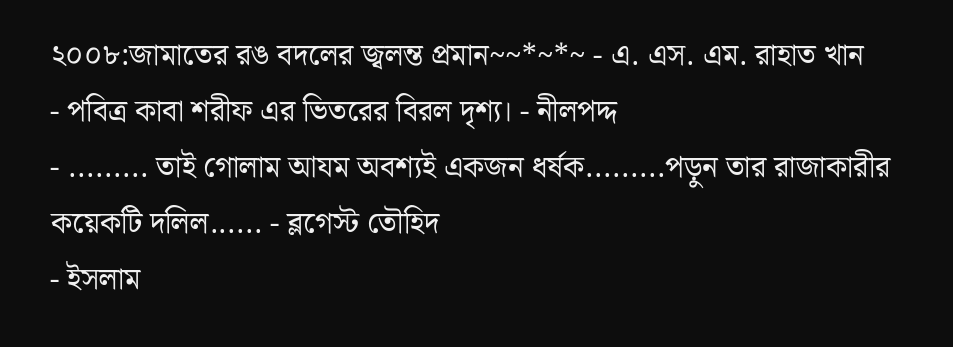২০০৮:জামাতের রঙ বদলের জ্বলন্ত প্রমান~~*~*~ - এ. এস. এম. রাহাত খান
- পবিত্র কাবা শরীফ এর ভিতরের বিরল দৃশ্য। - নীলপদ্দ
- ......... তাই গোলাম আযম অবশ্যই একজন ধর্ষক.........পড়ুন তার রাজাকারীর কয়েকটি দলিল...... - ব্লগেস্ট তৌহিদ
- ইসলাম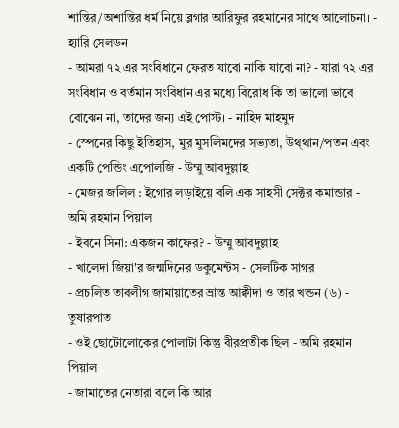শান্তির/অশান্তির ধর্ম নিয়ে ব্লগার আরিফুর রহমানের সাথে আলোচনা। - হ্যারি সেলডন
- আমরা ৭২ এর সংবিধানে ফেরত যাবো নাকি যাবো না? - যারা ৭২ এর সংবিধান ও বর্তমান সংবিধান এর মধ্যে বিরোধ কি তা ভালো ভাবে বোঝেন না, তাদের জন্য এই পোস্ট। - নাহিদ মাহমুদ
- স্পেনের কিছু ইতিহাস, মুর মুসলিমদের সভ্যতা, উথ্থান/পতন এবং একটি পেন্ডিং এপোলজি - উম্মু আবদুল্লাহ
- মেজর জলিল : ইগোর লড়াইয়ে বলি এক সাহসী সেক্টর কমান্ডার - অমি রহমান পিয়াল
- ইবনে সিনা: একজন কাফের? - উম্মু আবদুল্লাহ
- খালেদা জিয়া'র জন্মদিনের ডকুমেন্টস - সেলটিক সাগর
- প্রচলিত তাবলীগ জামায়াতের ভ্রান্ত আক্বীদা ও তার খন্ডন (৬) - তুষারপাত
- ওই ছোটোলোকের পোলাটা কিন্তু বীরপ্রতীক ছিল - অমি রহমান পিয়াল
- জামাতের নেতারা বলে কি আর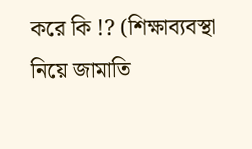করে কি !? (শিক্ষাব্যবস্থা নিয়ে জামাতি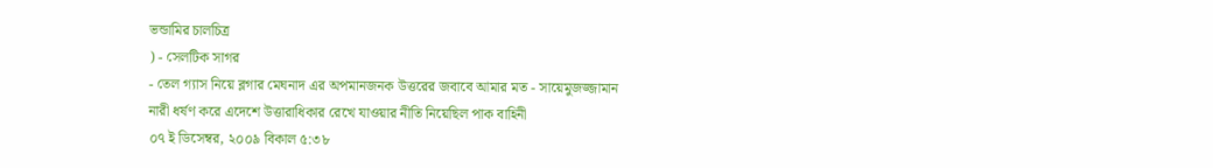ভন্ডামির চালচিত্র
) - সেলটিক সাগর
- তেল গ্যাস নিয়ে ব্লগার মেঘনাদ এর অপমানজনক উত্তরের জবাবে আমার মত - সায়েমুজজ্জামান
নারী ধর্ষণ করে এদেশে উত্তারাধিকার রেখে যাওয়ার নীতি নিয়েছিল পাক বাহিনী
০৭ ই ডিসেম্বর, ২০০৯ বিকাল ৫:৩৮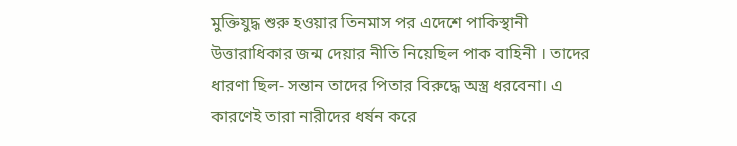মুক্তিযুদ্ধ শুরু হওয়ার তিনমাস পর এদেশে পাকিস্থানী উত্তারাধিকার জন্ম দেয়ার নীতি নিয়েছিল পাক বাহিনী । তাদের ধারণা ছিল- সন্তান তাদের পিতার বিরুদ্ধে অস্ত্র ধরবেনা। এ কারণেই তারা নারীদের ধর্ষন করে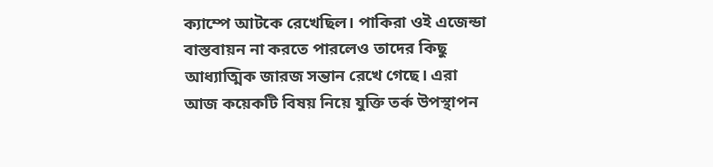ক্যাম্পে আটকে রেখেছিল। পাকিরা ওই এজেন্ডা বাস্তবায়ন না করতে পারলেও তাদের কিছু আধ্যাত্মিক জারজ সন্তান রেখে গেছে। এরা আজ কয়েকটি বিষয় নিয়ে যুক্তি তর্ক উপস্থাপন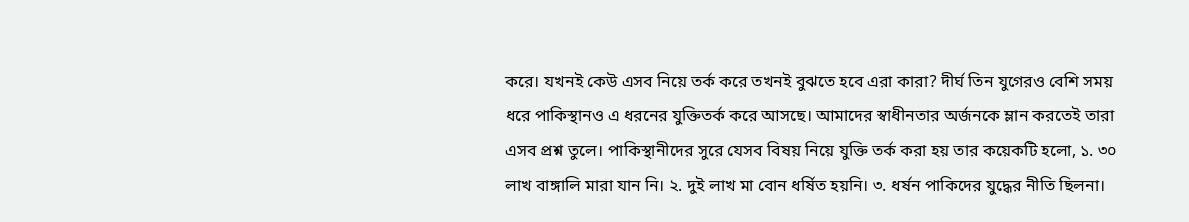করে। যখনই কেউ এসব নিয়ে তর্ক করে তখনই বুঝতে হবে এরা কারা? দীর্ঘ তিন যুগেরও বেশি সময় ধরে পাকিস্থানও এ ধরনের যুক্তিতর্ক করে আসছে। আমাদের স্বাধীনতার অর্জনকে ম্লান করতেই তারা এসব প্রশ্ন তুলে। পাকিস্থানীদের সুরে যেসব বিষয় নিয়ে যুক্তি তর্ক করা হয় তার কয়েকটি হলো, ১. ৩০ লাখ বাঙ্গালি মারা যান নি। ২. দুই লাখ মা বোন ধর্ষিত হয়নি। ৩. ধর্ষন পাকিদের যুদ্ধের নীতি ছিলনা।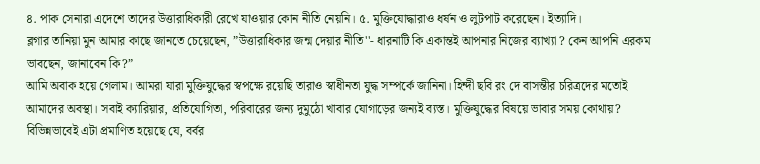৪. পাক সেনারা এদেশে তাদের উত্তারাধিকারী রেখে যাওয়ার কোন নীতি নেয়নি। ৫. মুক্তিযোদ্ধারাও ধর্ষন ও লুটপাট করেছেন। ইত্যাদি।
ব্লগার তানিয়া মুন আমার কাছে জানতে চেয়েছেন, ”উত্তারাধিকার জন্ম দেয়ার নীতি''- ধারনাটি কি একান্তই আপনার নিজের ব্যাখ্যা ? কেন আপনি এরকম ভাবছেন, জানাবেন কি?”
আমি অবাক হয়ে গেলাম। আমরা যারা মুক্তিযুদ্ধের স্বপক্ষে রয়েছি তারাও স্বাধীনতা যুদ্ধ সম্পর্কে জানিনা। হিন্দী ছবি রং দে বাসন্তীর চরিত্রদের মতোই আমাদের অবস্থা। সবাই ক্যারিয়ার, প্রতিযোগিতা, পরিবারের জন্য দুমুঠো খাবার যোগাড়ের জন্যই ব্যস্ত। মুক্তিযুদ্ধের বিষয়ে ভাবার সময় কোথায়?
বিভিন্নভাবেই এটা প্রমাণিত হয়েছে যে, বর্বর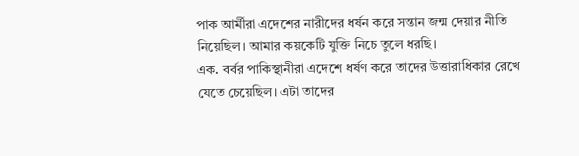পাক আর্মীরা এদেশের নারীদের ধর্ষন করে সন্তান জন্ম দেয়ার নীতি নিয়েছিল। আমার কয়কেটি যুক্তি নিচে তুলে ধরছি।
এক. বর্বর পাকিস্থানীরা এদেশে ধর্ষণ করে তাদের উত্তারাধিকার রেখে যেতে চেয়েছিল। এটা তাদের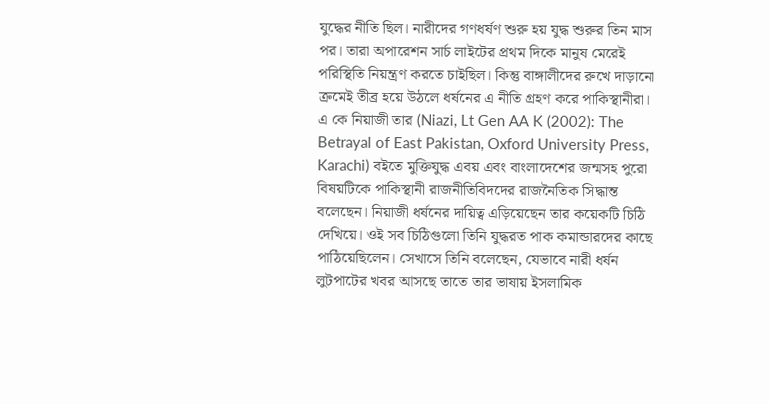যুদ্ধের নীতি ছিল। নারীদের গণধর্ষণ শুরু হয় যুদ্ধ শুরুর তিন মাস পর। তারা অপারেশন সার্চ লাইটের প্রথম দিকে মানুষ মেরেই পরিস্থিতি নিয়ন্ত্রণ করতে চাইছিল। কিন্তু বাঙ্গালীদের রুখে দাড়ানো ক্রমেই তীব্র হয়ে উঠলে ধর্ষনের এ নীতি গ্রহণ করে পাকিস্থানীরা। এ কে নিয়াজী তার (Niazi, Lt Gen AA K (2002): The Betrayal of East Pakistan, Oxford University Press, Karachi) বইতে মুক্তিযুদ্ধ এবয় এবং বাংলাদেশের জন্মসহ পুরো বিষয়টিকে পাকিস্থানী রাজনীতিবিদদের রাজনৈতিক সিদ্ধান্ত বলেছেন। নিয়াজী ধর্ষনের দায়িত্ব এড়িয়েছেন তার কয়েকটি চিঠি দেখিয়ে। ওই সব চিঠিগুলো তিনি যুদ্ধরত পাক কমান্ডারদের কাছে পাঠিয়েছিলেন। সেখাসে তিনি বলেছেন, যেভাবে নারী ধর্ষন লুটপাটের খবর আসছে তাতে তার ভাষায় ইসলামিক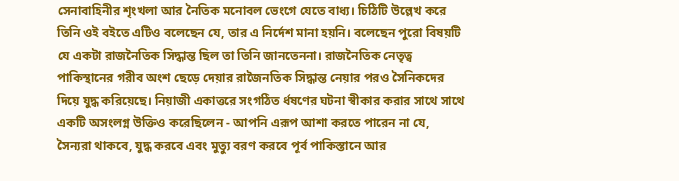সেনাবাহিনীর শৃংখলা আর নৈতিক মনোবল ভেংগে যেতে বাধ্য। চিঠিটি উল্লেখ করে তিনি ওই বইতে এটিও বলেছেন যে, তার এ নির্দেশ মানা হয়নি। বলেছেন পুরো বিষয়টি যে একটা রাজনৈতিক সিদ্ধান্ত ছিল তা তিনি জানতেননা। রাজনৈতিক নেতৃত্ব পাকিস্থানের গরীব অংশ ছেড়ে দেয়ার রাজৈনতিক সিদ্ধান্ত নেয়ার পরও সৈনিকদের দিয়ে যুদ্ধ করিয়েছে। নিয়াজী একাত্তরে সংগঠিত র্ধষণের ঘটনা স্বীকার করার সাথে সাথে একটি অসংলগ্ন উক্তিও করেছিলেন - আপনি এরূপ আশা করতে পারেন না যে, সৈন্যরা থাকবে, যুদ্ধ করবে এবং মুত্যু বরণ করবে পূর্ব পাকিস্তানে আর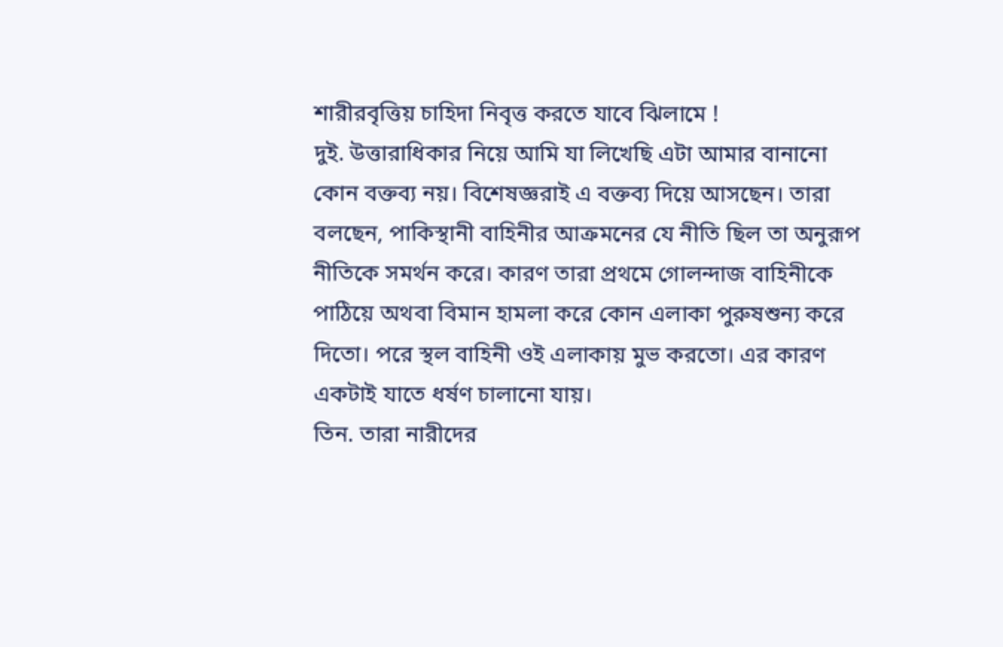শারীরবৃত্তিয় চাহিদা নিবৃত্ত করতে যাবে ঝিলামে !
দুই. উত্তারাধিকার নিয়ে আমি যা লিখেছি এটা আমার বানানো কোন বক্তব্য নয়। বিশেষজ্ঞরাই এ বক্তব্য দিয়ে আসছেন। তারা বলছেন, পাকিস্থানী বাহিনীর আক্রমনের যে নীতি ছিল তা অনুরূপ নীতিকে সমর্থন করে। কারণ তারা প্রথমে গোলন্দাজ বাহিনীকে পাঠিয়ে অথবা বিমান হামলা করে কোন এলাকা পুরুষশুন্য করে দিতো। পরে স্থল বাহিনী ওই এলাকায় মুভ করতো। এর কারণ একটাই যাতে ধর্ষণ চালানো যায়।
তিন. তারা নারীদের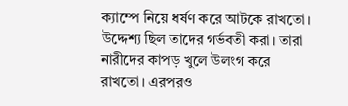ক্যাম্পে নিয়ে ধর্ষণ করে আটকে রাখতো। উদ্দেশ্য ছিল তাদের গর্ভবতী করা। তারা নারীদের কাপড় খুলে উলংগ করে রাখতো। এরপরও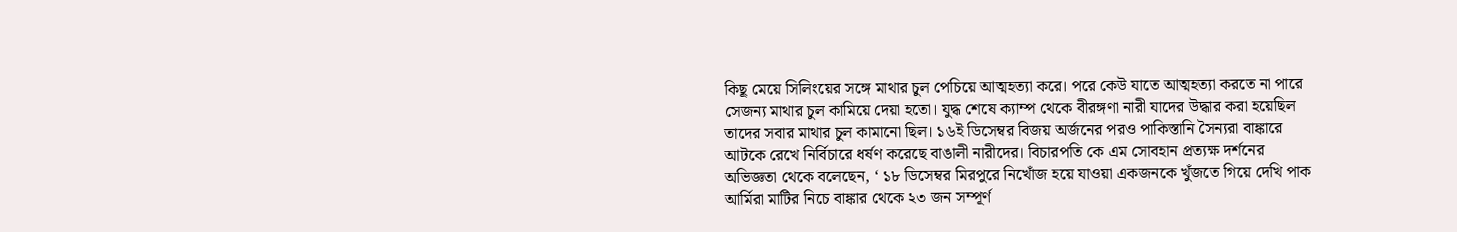কিছূ মেয়ে সিলিংয়ের সঙ্গে মাথার চুল পেচিয়ে আত্মহত্যা করে। পরে কেউ যাতে আত্মহত্যা করতে না পারে সেজন্য মাথার চুল কামিয়ে দেয়া হতো। যুদ্ধ শেষে ক্যাম্প থেকে বীরঙ্গণা নারী যাদের উদ্ধার করা হয়েছিল তাদের সবার মাথার চুল কামানো ছিল। ১৬ই ডিসেম্বর বিজয় অর্জনের পরও পাকিস্তানি সৈন্যরা বাঙ্কারে আটকে রেখে নির্বিচারে ধর্ষণ করেছে বাঙালী নারীদের। বিচারপতি কে এম সোবহান প্রত্যক্ষ দর্শনের অভিজ্ঞতা থেকে বলেছেন, ‘ ১৮ ডিসেম্বর মিরপুরে নিখোঁজ হয়ে যাওয়া একজনকে খুঁজতে গিয়ে দেখি পাক আর্মিরা মাটির নিচে বাঙ্কার থেকে ২৩ জন সম্পূর্ণ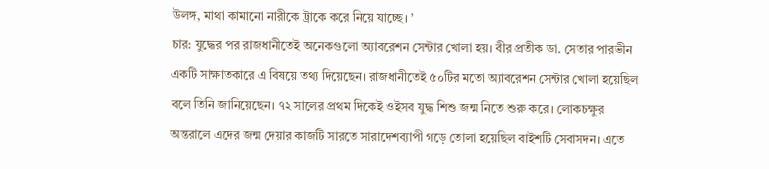উলঙ্গ, মাথা কামানো নারীকে ট্রাকে করে নিয়ে যাচ্ছে। ’
চার: যুদ্ধের পর রাজধানীতেই অনেকগুলো অ্যাবরেশন সেন্টার খোলা হয়। বীর প্রতীক ডা. সেতার পারভীন একটি সাক্ষাতকারে এ বিষয়ে তথ্য দিয়েছেন। রাজধানীতেই ৫০টির মতো অ্যাবরেশন সেন্টার খোলা হয়েছিল বলে তিনি জানিয়েছেন। ৭২ সালের প্রথম দিকেই ওইসব যুদ্ধ শিশু জন্ম নিতে শুরু করে। লোকচক্ষুর অন্তরালে এদের জন্ম দেয়ার কাজটি সারতে সারাদেশব্যাপী গড়ে তোলা হয়েছিল বাইশটি সেবাসদন। এতে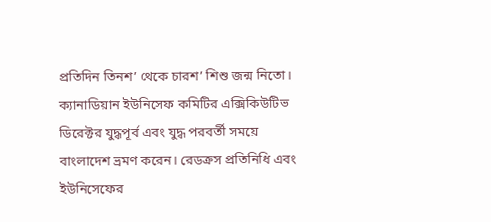প্রতিদিন তিনশ’ থেকে চারশ’ শিশু জন্ম নিতো। ক্যানাডিয়ান ইউনিসেফ কমিটির এক্সিকিউটিভ ডিরেক্টর যুদ্ধপূর্ব এবং যুদ্ধ পরবর্তী সময়ে বাংলাদেশ ভ্রমণ করেন। রেডক্রস প্রতিনিধি এবং ইউনিসেফের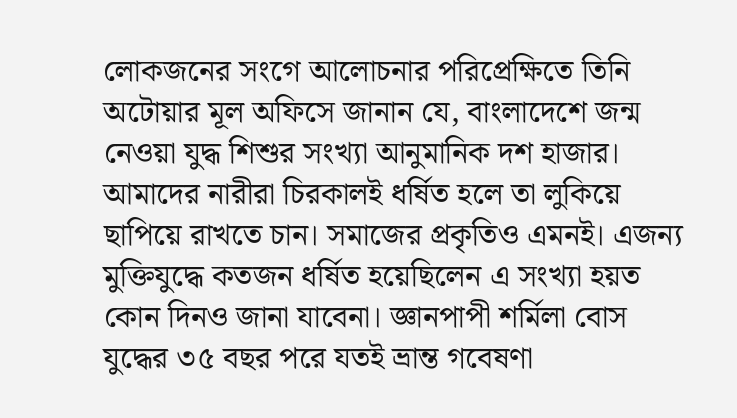লোকজনের সংগে আলোচনার পরিপ্রেক্ষিতে তিনি অটোয়ার মূল অফিসে জানান যে, বাংলাদেশে জন্ম নেওয়া যুদ্ধ শিশুর সংখ্যা আনুমানিক দশ হাজার। আমাদের নারীরা চিরকালই ধর্ষিত হলে তা লুকিয়ে ছাপিয়ে রাখতে চান। সমাজের প্রকৃতিও এমনই। এজন্য মুক্তিযুদ্ধে কতজন ধর্ষিত হয়েছিলেন এ সংখ্যা হয়ত কোন দিনও জানা যাবেনা। জ্ঞানপাপী শর্মিলা বোস যুদ্ধের ৩৫ বছর পরে যতই ভ্রান্ত গবেষণা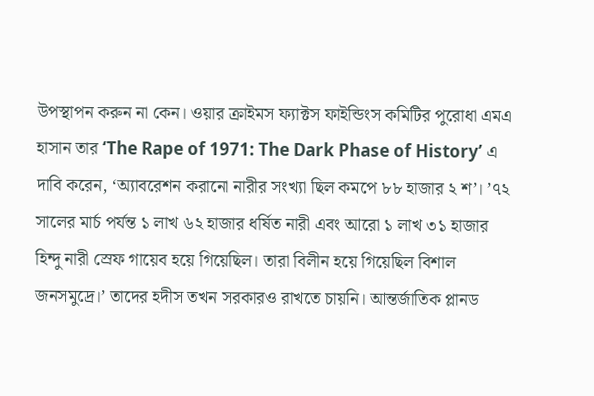উপস্থাপন করুন না কেন। ওয়ার ক্রাইমস ফ্যাক্টস ফাইন্ডিংস কমিটির পুরোধা এমএ হাসান তার ‘The Rape of 1971: The Dark Phase of History’ এ দাবি করেন, ‘অ্যাবরেশন করানো নারীর সংখ্যা ছিল কমপে ৮৮ হাজার ২ শ’। ’৭২ সালের মার্চ পর্যন্ত ১ লাখ ৬২ হাজার ধর্ষিত নারী এবং আরো ১ লাখ ৩১ হাজার হিন্দু নারী স্রেফ গায়েব হয়ে গিয়েছিল। তারা বিলীন হয়ে গিয়েছিল বিশাল জনসমুদ্রে।’ তাদের হদীস তখন সরকারও রাখতে চায়নি। আন্তর্জাতিক প্লানড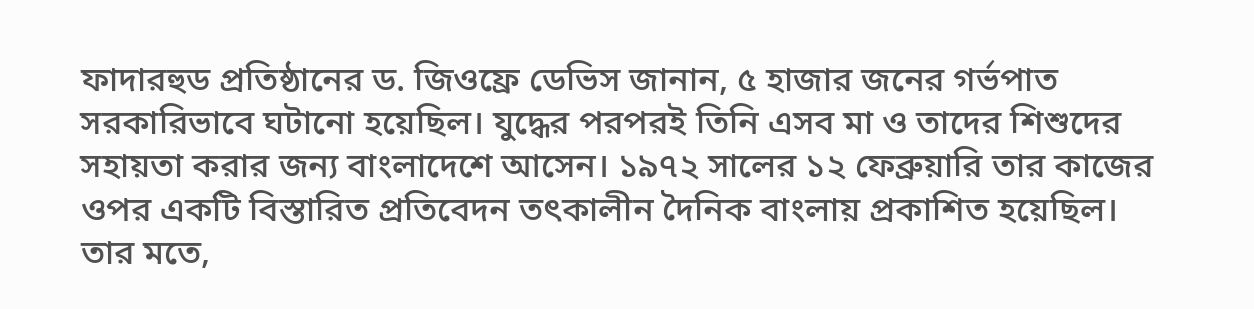ফাদারহুড প্রতিষ্ঠানের ড. জিওফ্রে ডেভিস জানান, ৫ হাজার জনের গর্ভপাত সরকারিভাবে ঘটানো হয়েছিল। যুদ্ধের পরপরই তিনি এসব মা ও তাদের শিশুদের সহায়তা করার জন্য বাংলাদেশে আসেন। ১৯৭২ সালের ১২ ফেব্রুয়ারি তার কাজের ওপর একটি বিস্তারিত প্রতিবেদন তৎকালীন দৈনিক বাংলায় প্রকাশিত হয়েছিল। তার মতে,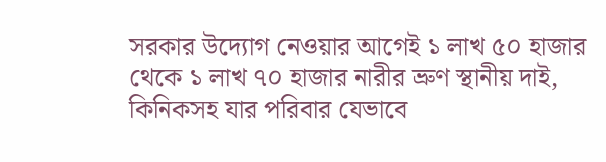সরকার উদ্যোগ নেওয়ার আগেই ১ লাখ ৫০ হাজার থেকে ১ লাখ ৭০ হাজার নারীর ভ্রুণ স্থানীয় দাই, কিনিকসহ যার পরিবার যেভাবে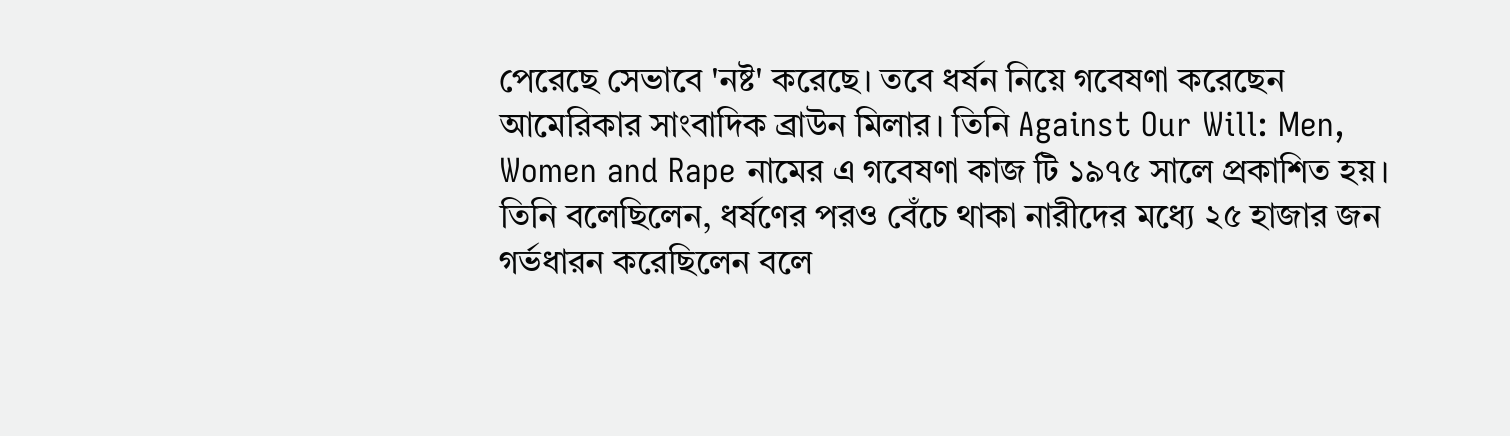পেরেছে সেভাবে 'নষ্ট' করেছে। তবে ধর্ষন নিয়ে গবেষণা করেছেন আমেরিকার সাংবাদিক ব্রাউন মিলার। তিনি Against Our Will: Men, Women and Rape নামের এ গবেষণা কাজ টি ১৯৭৫ সালে প্রকাশিত হয়। তিনি বলেছিলেন, ধর্ষণের পরও বেঁচে থাকা নারীদের মধ্যে ২৫ হাজার জন গর্ভধারন করেছিলেন বলে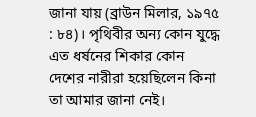জানা যায় (ব্রাউন মিলার, ১৯৭৫ : ৮৪)। পৃথিবীর অন্য কোন যুদ্ধে এত ধর্ষনের শিকার কোন দেশের নারীরা হয়েছিলেন কিনা তা আমার জানা নেই।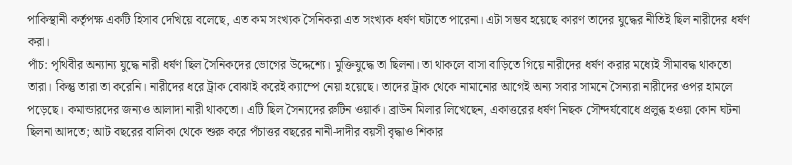পাকিস্থানী কর্তৃপক্ষ একটি হিসাব দেখিয়ে বলেছে, এত কম সংখ্যক সৈনিকরা এত সংখ্যক ধর্ষণ ঘটাতে পারেনা। এটা সম্ভব হয়েছে কারণ তাদের যুদ্ধের নীতিই ছিল নারীদের ধর্ষণ করা।
পাঁচ: পৃথিবীর অন্যান্য যুদ্ধে নারী ধর্ষণ ছিল সৈনিকদের ভোগের উদ্দেশ্যে। মুক্তিযুদ্ধে তা ছিলনা। তা থাকলে বাসা বাড়িতে গিয়ে নারীদের ধর্ষণ করার মধ্যেই সীমাবদ্ধ থাকতো তারা। কিন্তু তারা তা করেনি। নারীদের ধরে ট্রাক বোঝাই করেই ক্যাম্পে নেয়া হয়েছে। তাদের ট্রাক থেকে নামানোর আগেই অন্য সবার সামনে সৈন্যরা নারীদের ওপর হামলে পড়েছে। কমান্ডারদের জন্যও আলাদা নারী থাকতো। এটি ছিল সৈন্যদের রুটিন ওয়ার্ক। ব্রাউন মিলার লিখেছেন, একাত্তরের ধর্ষণ নিছক সৌন্দর্যবোধে প্রলুব্ধ হওয়া কোন ঘটনা ছিলনা আদতে; আট বছরের বালিকা থেকে শুরু করে পঁচাত্তর বছরের নানী-দাদীর বয়সী বৃদ্ধাও শিকার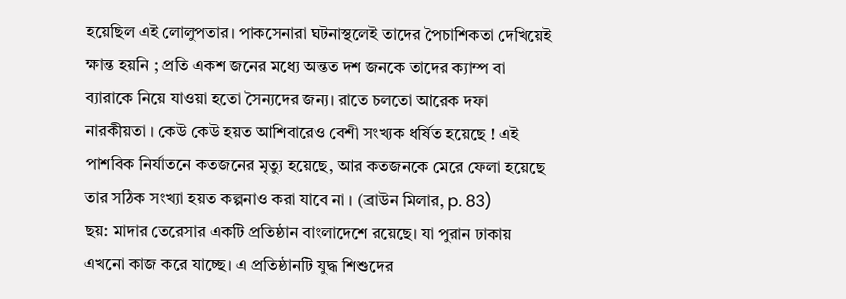হয়েছিল এই লোলুপতার। পাকসেনারা ঘটনাস্থলেই তাদের পৈচাশিকতা দেখিয়েই ক্ষান্ত হয়নি ; প্রতি একশ জনের মধ্যে অন্তত দশ জনকে তাদের ক্যাম্প বা ব্যারাকে নিয়ে যাওয়া হতো সৈন্যদের জন্য। রাতে চলতো আরেক দফা নারকীয়তা । কেউ কেউ হয়ত আশিবারেও বেশী সংখ্যক ধর্ষিত হয়েছে ! এই পাশবিক নির্যাতনে কতজনের মৃত্যু হয়েছে, আর কতজনকে মেরে ফেলা হয়েছে তার সঠিক সংখ্যা হয়ত কল্পনাও করা যাবে না । (ব্রাউন মিলার, p. 83)
ছয়: মাদার তেরেসার একটি প্রতিষ্ঠান বাংলাদেশে রয়েছে। যা পুরান ঢাকায় এখনো কাজ করে যাচ্ছে। এ প্রতিষ্ঠানটি যুদ্ধ শিশুদের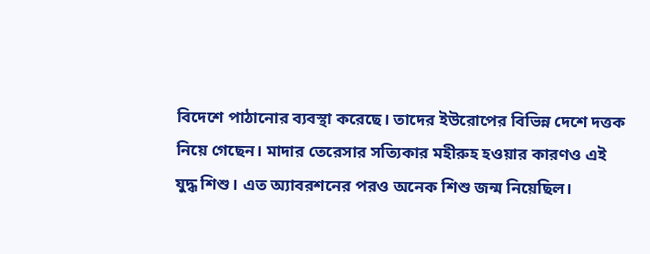বিদেশে পাঠানোর ব্যবস্থা করেছে। তাদের ইউরোপের বিভিন্ন দেশে দত্তক নিয়ে গেছেন। মাদার তেরেসার সত্যিকার মহীরুহ হওয়ার কারণও এই যুদ্ধ শিশু। এত অ্যাবরশনের পরও অনেক শিশু জন্ম নিয়েছিল।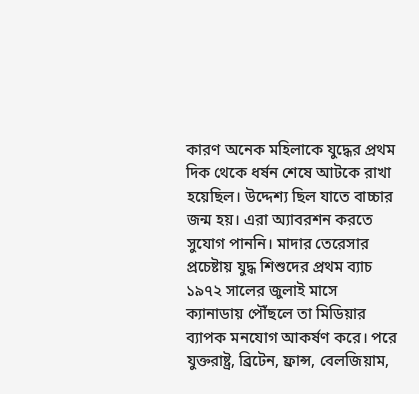কারণ অনেক মহিলাকে যুদ্ধের প্রথম দিক থেকে ধর্ষন শেষে আটকে রাখা হয়েছিল। উদ্দেশ্য ছিল যাতে বাচ্চার জন্ম হয়। এরা অ্যাবরশন করতে সুযোগ পাননি। মাদার তেরেসার প্রচেষ্টায় যুদ্ধ শিশুদের প্রথম ব্যাচ ১৯৭২ সালের জুলাই মাসে ক্যানাডায় পৌঁছলে তা মিডিয়ার ব্যাপক মনযোগ আকর্ষণ করে। পরে যুক্তরাষ্ট্র, ব্রিটেন, ফ্রান্স, বেলজিয়াম,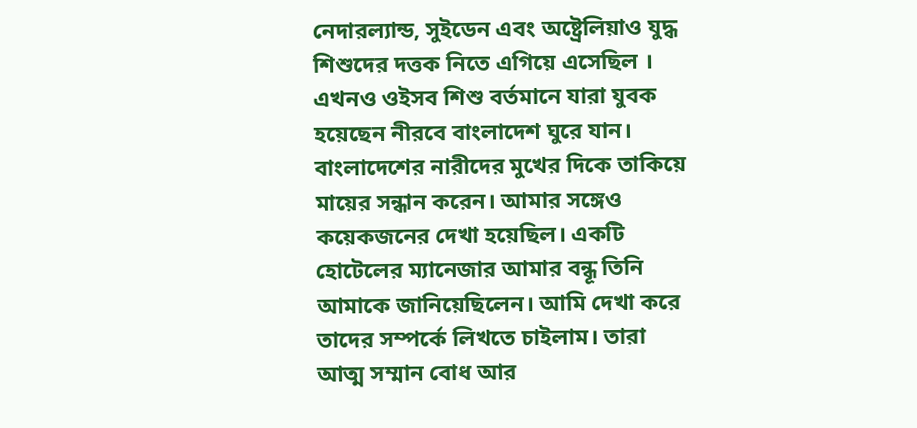নেদারল্যান্ড, সুইডেন এবং অষ্ট্রেলিয়াও যুদ্ধ শিশুদের দত্তক নিতে এগিয়ে এসেছিল । এখনও ওইসব শিশু বর্তমানে যারা যুবক হয়েছেন নীরবে বাংলাদেশ ঘুরে যান। বাংলাদেশের নারীদের মুখের দিকে তাকিয়ে মায়ের সন্ধান করেন। আমার সঙ্গেও কয়েকজনের দেখা হয়েছিল। একটি হোটেলের ম্যানেজার আমার বন্ধূ তিনি আমাকে জানিয়েছিলেন। আমি দেখা করে তাদের সম্পর্কে লিখতে চাইলাম। তারা আত্ম সম্মান বোধ আর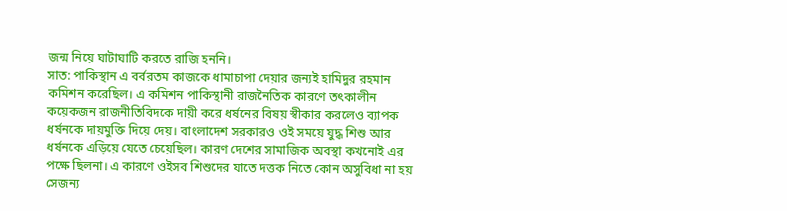জন্ম নিয়ে ঘাটাঘাটি করতে রাজি হননি।
সাত: পাকিস্থান এ বর্বরতম কাজকে ধামাচাপা দেয়ার জন্যই হামিদুর রহমান কমিশন করেছিল। এ কমিশন পাকিস্থানী রাজনৈতিক কারণে তৎকালীন কয়েকজন রাজনীতিবিদকে দায়ী করে ধর্ষনের বিষয় স্বীকার করলেও ব্যাপক ধর্ষনকে দায়মুক্তি দিয়ে দেয়। বাংলাদেশ সরকারও ওই সময়ে যুদ্ধ শিশু আর ধর্ষনকে এড়িয়ে যেতে চেয়েছিল। কারণ দেশের সামাজিক অবস্থা কখনোই এর পক্ষে ছিলনা। এ কারণে ওইসব শিশুদের যাতে দত্তক নিতে কোন অসুবিধা না হয় সেজন্য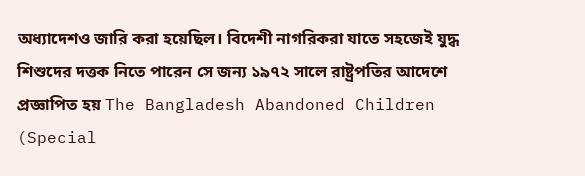অধ্যাদেশও জারি করা হয়েছিল। বিদেশী নাগরিকরা যাতে সহজেই যুদ্ধ শিশুদের দত্তক নিতে পারেন সে জন্য ১৯৭২ সালে রাষ্ট্রপতির আদেশে প্রজ্ঞাপিত হয় The Bangladesh Abandoned Children (Special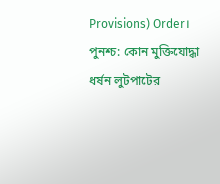Provisions) Order।
পুনশ্চ: কোন মুক্তিযোদ্ধা ধর্ষন লুটপাটের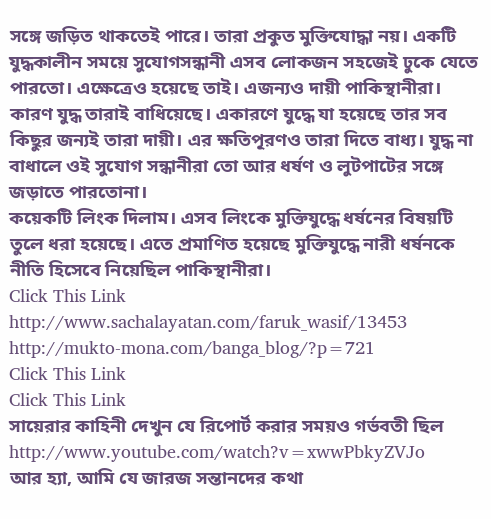সঙ্গে জড়িত থাকতেই পারে। তারা প্রকুত মুক্তিযোদ্ধা নয়। একটি যুদ্ধকালীন সময়ে সুযোগসন্ধানী এসব লোকজন সহজেই ঢুকে যেতে পারতো। এক্ষেত্রেও হয়েছে তাই। এজন্যও দায়ী পাকিস্থানীরা। কারণ যুদ্ধ তারাই বাধিয়েছে। একারণে যুদ্ধে যা হয়েছে তার সব কিছুর জন্যই তারা দায়ী। এর ক্ষতিপূরণও তারা দিতে বাধ্য। যুদ্ধ না বাধালে ওই সুযোগ সন্ধানীরা তো আর ধর্ষণ ও লুটপাটের সঙ্গে জড়াতে পারতোনা।
কয়েকটি লিংক দিলাম। এসব লিংকে মুক্তিযুদ্ধে ধর্ষনের বিষয়টি তুলে ধরা হয়েছে। এতে প্রমাণিত হয়েছে মুক্তিযুদ্ধে নারী ধর্ষনকে নীতি হিসেবে নিয়েছিল পাকিস্থানীরা।
Click This Link
http://www.sachalayatan.com/faruk_wasif/13453
http://mukto-mona.com/banga_blog/?p=721
Click This Link
Click This Link
সায়েরার কাহিনী দেখুন যে রিপোর্ট করার সময়ও গর্ভবতী ছিল
http://www.youtube.com/watch?v=xwwPbkyZVJo
আর হ্যা, আমি যে জারজ সন্তানদের কথা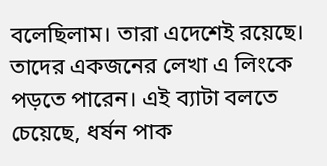বলেছিলাম। তারা এদেশেই রয়েছে। তাদের একজনের লেখা এ লিংকে পড়তে পারেন। এই ব্যাটা বলতে চেয়েছে, ধর্ষন পাক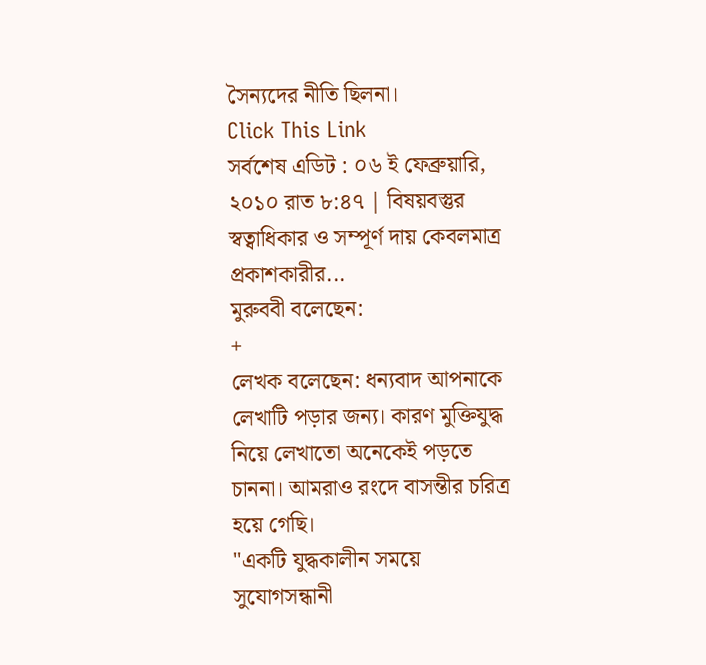সৈন্যদের নীতি ছিলনা।
Click This Link
সর্বশেষ এডিট : ০৬ ই ফেব্রুয়ারি, ২০১০ রাত ৮:৪৭ | বিষয়বস্তুর স্বত্বাধিকার ও সম্পূর্ণ দায় কেবলমাত্র প্রকাশকারীর...
মুরুববী বলেছেন:
+
লেখক বলেছেন: ধন্যবাদ আপনাকে লেখাটি পড়ার জন্য। কারণ মুক্তিযুদ্ধ নিয়ে লেখাতো অনেকেই পড়তে চাননা। আমরাও রংদে বাসন্তীর চরিত্র হয়ে গেছি।
"একটি যুদ্ধকালীন সময়ে সুযোগসন্ধানী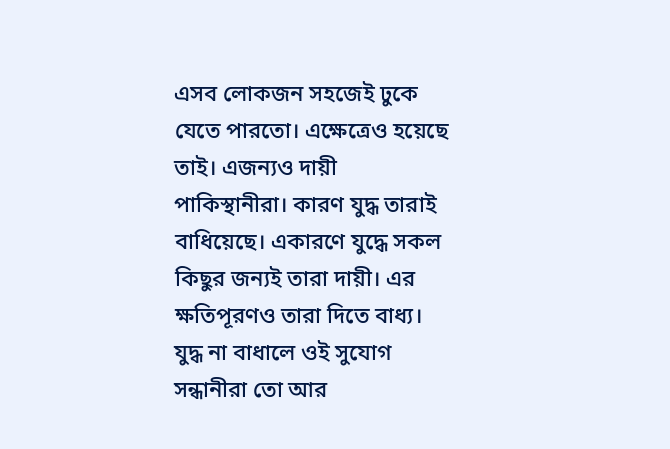এসব লোকজন সহজেই ঢুকে যেতে পারতো। এক্ষেত্রেও হয়েছে তাই। এজন্যও দায়ী পাকিস্থানীরা। কারণ যুদ্ধ তারাই বাধিয়েছে। একারণে যুদ্ধে সকল কিছুর জন্যই তারা দায়ী। এর ক্ষতিপূরণও তারা দিতে বাধ্য। যুদ্ধ না বাধালে ওই সুযোগ সন্ধানীরা তো আর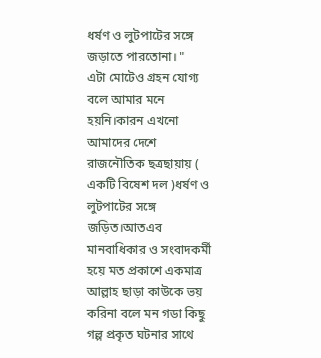ধর্ষণ ও লুটপাটের সঙ্গে জড়াতে পারতোনা। "
এটা মোটেও গ্রহন যোগ্য বলে আমার মনে হয়নি।কারন এখনো আমাদের দেশে রাজনৌতিক ছত্রছায়ায় ( একটি বিষেশ দল )ধর্ষণ ও লুটপাটের সঙ্গে জড়িত।আতএব মানবাধিকার ও সংবাদকর্মী হয়ে মত প্রকাশে একমাত্র আল্লাহ ছাড়া কাউকে ভয় করিনা বলে মন গডা কিছু গল্প প্রকৃত ঘটনার সাথে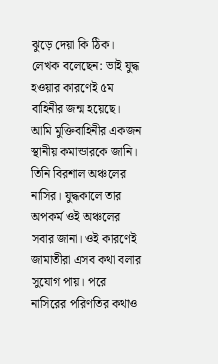ঝুড়ে দেয়া কি ঠিক।
লেখক বলেছেন: ভাই যুদ্ধ হওয়ার কারণেই ৫ম বাহিনীর জন্ম হয়েছে। আমি মুক্তিবাহিনীর একজন স্থানীয় কমান্ডারকে জানি। তিনি বিরশাল অঞ্চলের নাসির। যুদ্ধকালে তার অপকর্ম ওই অঞ্চলের সবার জানা। ওই কারণেই জামাতীরা এসব কথা বলার সুযোগ পায়। পরে নাসিরের পরিণতির কথাও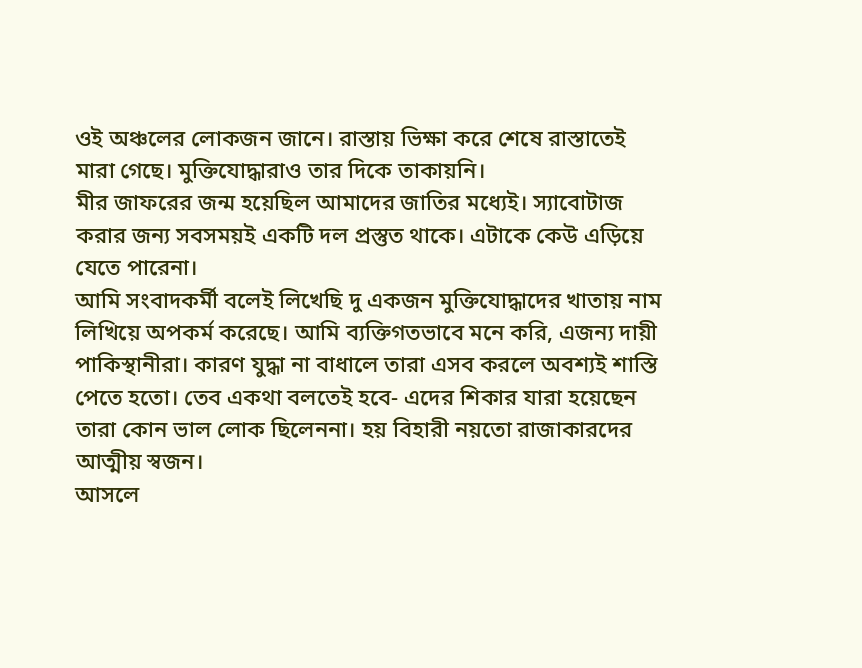ওই অঞ্চলের লোকজন জানে। রাস্তায় ভিক্ষা করে শেষে রাস্তাতেই মারা গেছে। মুক্তিযোদ্ধারাও তার দিকে তাকায়নি।
মীর জাফরের জন্ম হয়েছিল আমাদের জাতির মধ্যেই। স্যাবোটাজ করার জন্য সবসময়ই একটি দল প্রস্তুত থাকে। এটাকে কেউ এড়িয়ে যেতে পারেনা।
আমি সংবাদকর্মী বলেই লিখেছি দু একজন মুক্তিযোদ্ধাদের খাতায় নাম লিখিয়ে অপকর্ম করেছে। আমি ব্যক্তিগতভাবে মনে করি, এজন্য দায়ী পাকিস্থানীরা। কারণ যুদ্ধা না বাধালে তারা এসব করলে অবশ্যই শাস্তি পেতে হতো। তেব একথা বলতেই হবে- এদের শিকার যারা হয়েছেন তারা কোন ভাল লোক ছিলেননা। হয় বিহারী নয়তো রাজাকারদের আত্মীয় স্বজন।
আসলে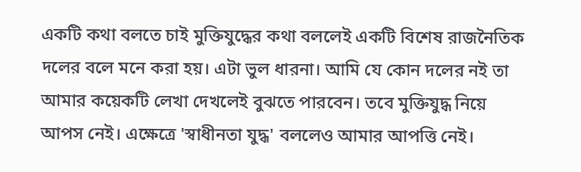একটি কথা বলতে চাই মুক্তিযুদ্ধের কথা বললেই একটি বিশেষ রাজনৈতিক দলের বলে মনে করা হয়। এটা ভুল ধারনা। আমি যে কোন দলের নই তা আমার কয়েকটি লেখা দেখলেই বুঝতে পারবেন। তবে মুক্তিযুদ্ধ নিয়ে আপস নেই। এক্ষেত্রে 'স্বাধীনতা যুদ্ধ' বললেও আমার আপত্তি নেই।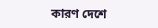কারণ দেশে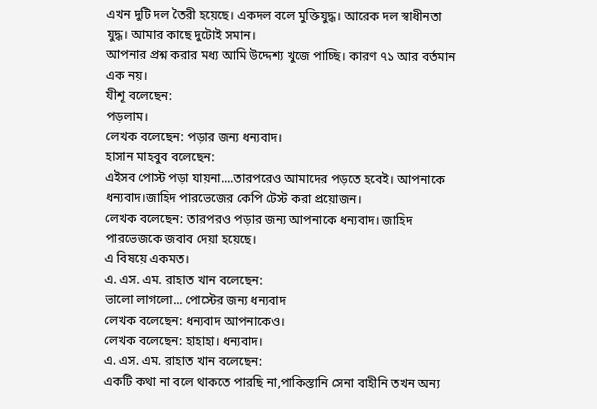এখন দুটি দল তৈরী হয়েছে। একদল বলে মুক্তিযুদ্ধ। আরেক দল স্বাধীনতা যুদ্ধ। আমার কাছে দুটোই সমান।
আপনার প্রশ্ন করার মধ্য আমি উদ্দেশ্য খুজে পাচ্ছি। কারণ ৭১ আর বর্তমান এক নয়।
যীশূ বলেছেন:
পড়লাম।
লেখক বলেছেন: পড়ার জন্য ধন্যবাদ।
হাসান মাহবুব বলেছেন:
এইসব পোস্ট পড়া যায়না....তারপরেও আমাদের পড়তে হবেই। আপনাকে ধন্যবাদ।জাহিদ পারভেজের কেপি টেস্ট করা প্রয়োজন।
লেখক বলেছেন: তারপরও পড়ার জন্য আপনাকে ধন্যবাদ। জাহিদ পারভেজকে জবাব দেয়া হয়েছে।
এ বিষয়ে একমত।
এ. এস. এম. রাহাত খান বলেছেন:
ভালো লাগলো... পোস্টের জন্য ধন্যবাদ
লেখক বলেছেন: ধন্যবাদ আপনাকেও।
লেখক বলেছেন: হাহাহা। ধন্যবাদ।
এ. এস. এম. রাহাত খান বলেছেন:
একটি কথা না বলে থাকতে পারছি না,পাকিস্তানি সেনা বাহীনি তখন অন্য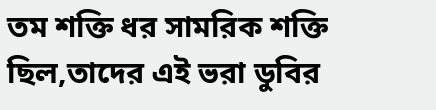তম শক্তি ধর সামরিক শক্তি ছিল,তাদের এই ভরা ডুবির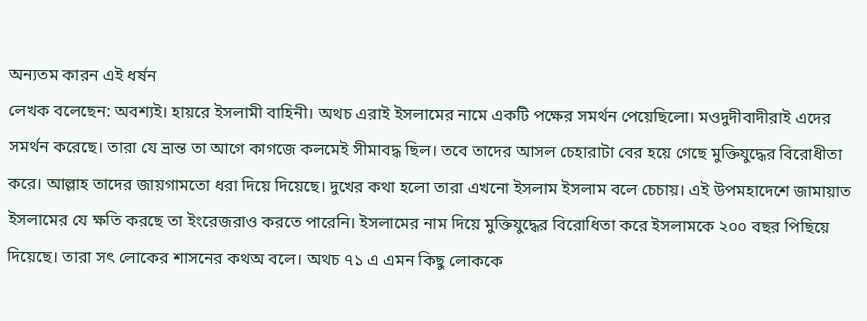অন্যতম কারন এই ধর্ষন
লেখক বলেছেন: অবশ্যই। হায়রে ইসলামী বাহিনী। অথচ এরাই ইসলামের নামে একটি পক্ষের সমর্থন পেয়েছিলো। মওদুদীবাদীরাই এদের সমর্থন করেছে। তারা যে ভ্রান্ত তা আগে কাগজে কলমেই সীমাবদ্ধ ছিল। তবে তাদের আসল চেহারাটা বের হয়ে গেছে মুক্তিযুদ্ধের বিরোধীতা করে। আল্লাহ তাদের জায়গামতো ধরা দিয়ে দিয়েছে। দুখের কথা হলো তারা এখনো ইসলাম ইসলাম বলে চেচায়। এই উপমহাদেশে জামায়াত ইসলামের যে ক্ষতি করছে তা ইংরেজরাও করতে পারেনি। ইসলামের নাম দিয়ে মুক্তিযুদ্ধের বিরোধিতা করে ইসলামকে ২০০ বছর পিছিয়ে দিয়েছে। তারা সৎ লোকের শাসনের কথঅ বলে। অথচ ৭১ এ এমন কিছু লোককে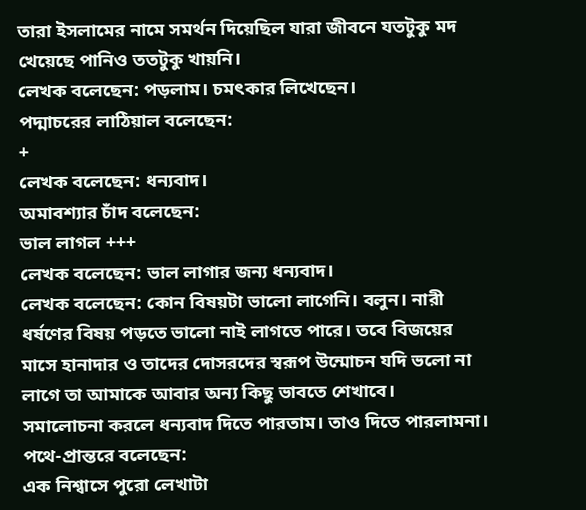তারা ইসলামের নামে সমর্থন দিয়েছিল যারা জীবনে যতটুকু মদ খেয়েছে পানিও ততটুকু খায়নি।
লেখক বলেছেন: পড়লাম। চমৎকার লিখেছেন।
পদ্মাচরের লাঠিয়াল বলেছেন:
+
লেখক বলেছেন: ধন্যবাদ।
অমাবশ্যার চাঁদ বলেছেন:
ভাল লাগল +++
লেখক বলেছেন: ভাল লাগার জন্য ধন্যবাদ।
লেখক বলেছেন: কোন বিষয়টা ভালো লাগেনি। বলুন। নারী ধর্ষণের বিষয় পড়তে ভালো নাই লাগতে পারে। তবে বিজয়ের মাসে হানাদার ও তাদের দোসরদের স্বরূপ উন্মোচন যদি ভলো না লাগে তা আমাকে আবার অন্য কিছু ভাবতে শেখাবে।
সমালোচনা করলে ধন্যবাদ দিতে পারতাম। তাও দিতে পারলামনা।
পথে-প্রান্তরে বলেছেন:
এক নিশ্বাসে পুরো লেখাটা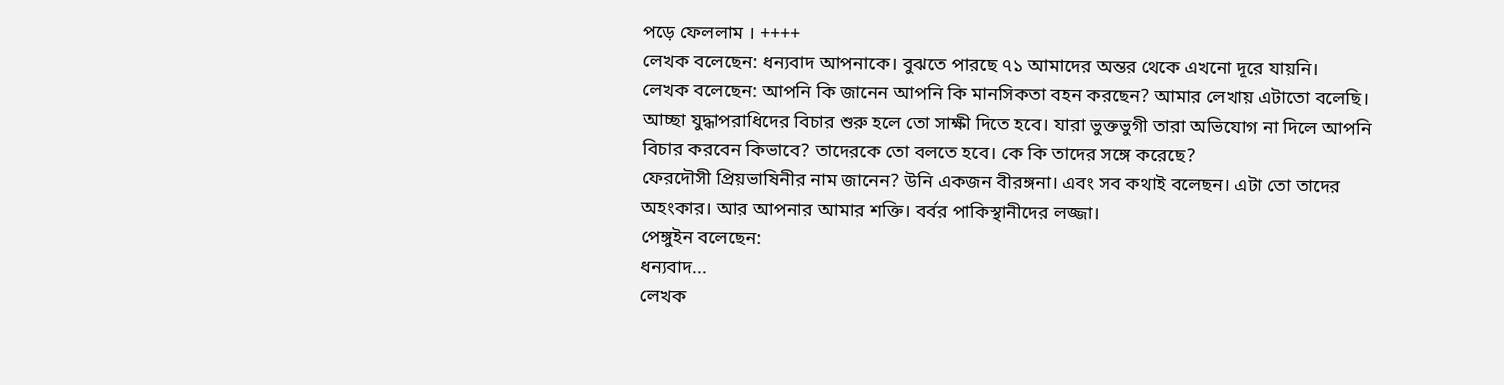পড়ে ফেললাম । ++++
লেখক বলেছেন: ধন্যবাদ আপনাকে। বুঝতে পারছে ৭১ আমাদের অন্তর থেকে এখনো দূরে যায়নি।
লেখক বলেছেন: আপনি কি জানেন আপনি কি মানসিকতা বহন করছেন? আমার লেখায় এটাতো বলেছি। আচ্ছা যুদ্ধাপরাধিদের বিচার শুরু হলে তো সাক্ষী দিতে হবে। যারা ভুক্তভুগী তারা অভিযোগ না দিলে আপনি বিচার করবেন কিভাবে? তাদেরকে তো বলতে হবে। কে কি তাদের সঙ্গে করেছে?
ফেরদৌসী প্রিয়ভাষিনীর নাম জানেন? উনি একজন বীরঙ্গনা। এবং সব কথাই বলেছন। এটা তো তাদের অহংকার। আর আপনার আমার শক্তি। বর্বর পাকিস্থানীদের লজ্জা।
পেঙ্গুইন বলেছেন:
ধন্যবাদ...
লেখক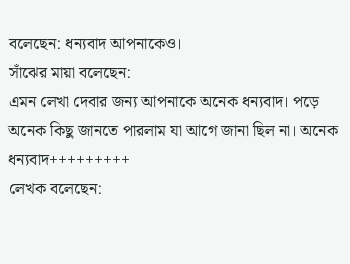বলেছেন: ধন্যবাদ আপনাকেও।
সাঁঝের মায়া বলেছেন:
এমন লেখা দেবার জন্য আপনাকে অনেক ধন্যবাদ। পড়ে অনেক কিছু জানতে পারলাম যা আগে জানা ছিল না। অনেক ধন্যবাদ+++++++++
লেখক বলেছেন: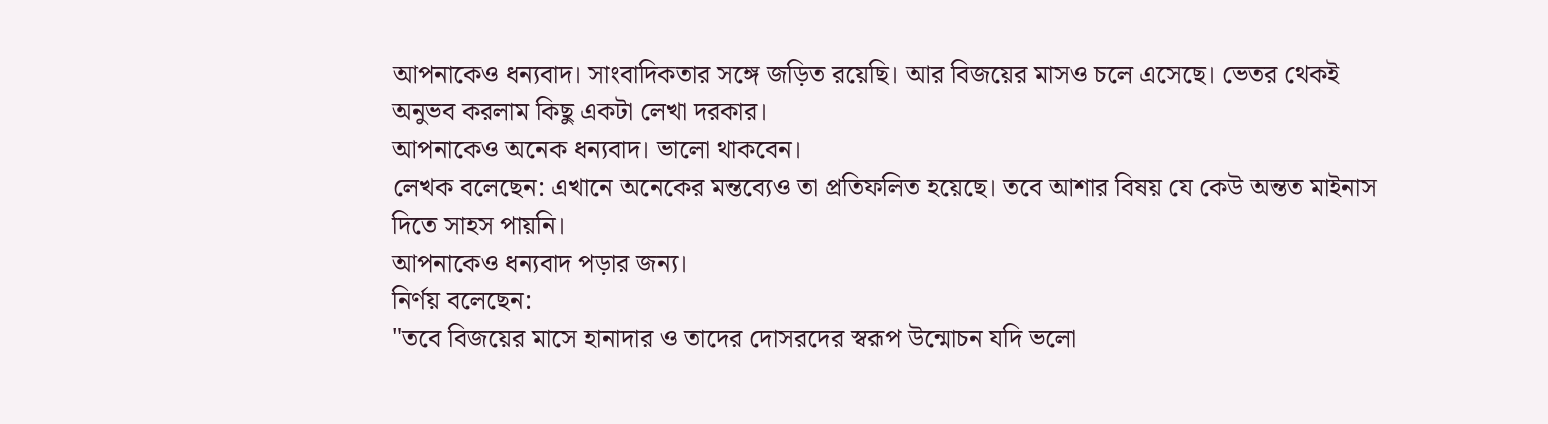আপনাকেও ধন্যবাদ। সাংবাদিকতার সঙ্গে জড়িত রয়েছি। আর বিজয়ের মাসও চলে এসেছে। ভেতর থেকই অনুভব করলাম কিছু একটা লেখা দরকার।
আপনাকেও অনেক ধন্যবাদ। ভালো থাকবেন।
লেখক বলেছেন: এখানে অনেকের মন্তব্যেও তা প্রতিফলিত হয়েছে। তবে আশার বিষয় যে কেউ অন্তত মাইনাস দিতে সাহস পায়নি।
আপনাকেও ধন্যবাদ পড়ার জন্য।
নির্ণয় বলেছেন:
"তবে বিজয়ের মাসে হানাদার ও তাদের দোসরদের স্বরূপ উন্মোচন যদি ভলো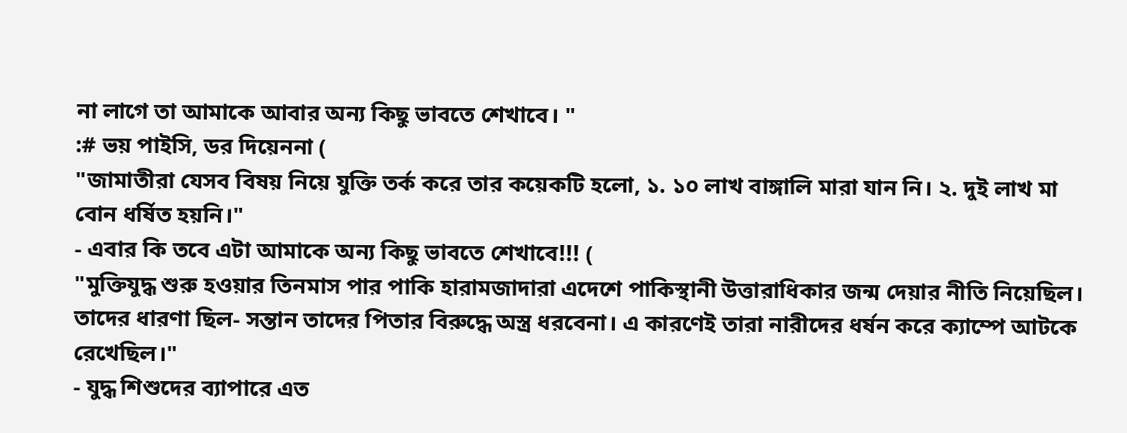না লাগে তা আমাকে আবার অন্য কিছু ভাবতে শেখাবে। "
:# ভয় পাইসি, ডর দিয়েননা (
"জামাতীরা যেসব বিষয় নিয়ে যুক্তি তর্ক করে তার কয়েকটি হলো, ১. ১০ লাখ বাঙ্গালি মারা যান নি। ২. দুই লাখ মা বোন ধর্ষিত হয়নি।"
- এবার কি তবে এটা আমাকে অন্য কিছু ভাবতে শেখাবে!!! (
"মুক্তিযুদ্ধ শুরু হওয়ার তিনমাস পার পাকি হারামজাদারা এদেশে পাকিস্থানী উত্তারাধিকার জন্ম দেয়ার নীতি নিয়েছিল। তাদের ধারণা ছিল- সন্তান তাদের পিতার বিরুদ্ধে অস্ত্র ধরবেনা। এ কারণেই তারা নারীদের ধর্ষন করে ক্যাম্পে আটকে রেখেছিল।"
- যুদ্ধ শিশুদের ব্যাপারে এত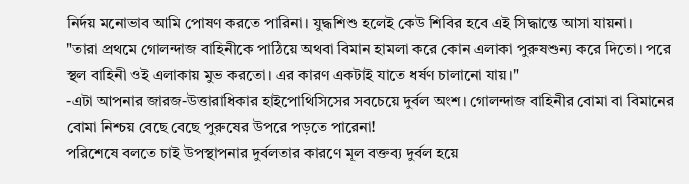নির্দয় মনোভাব আমি পোষণ করতে পারিনা। যুদ্ধশিশু হলেই কেউ শিবির হবে এই সিদ্ধান্তে আসা যায়না।
"তারা প্রথমে গোলন্দাজ বাহিনীকে পাঠিয়ে অথবা বিমান হামলা করে কোন এলাকা পুরুষশুন্য করে দিতো। পরে স্থল বাহিনী ওই এলাকায় মুভ করতো। এর কারণ একটাই যাতে ধর্ষণ চালানো যায়।"
-এটা আপনার জারজ-উত্তারাধিকার হাইপোথিসিসের সবচেয়ে দুর্বল অংশ। গোলন্দাজ বাহিনীর বোমা বা বিমানের বোমা নিশ্চয় বেছে বেছে পুরুষের উপরে পড়তে পারেনা!
পরিশেষে বলতে চাই উপস্থাপনার দুর্বলতার কারণে মূল বক্তব্য দুর্বল হয়ে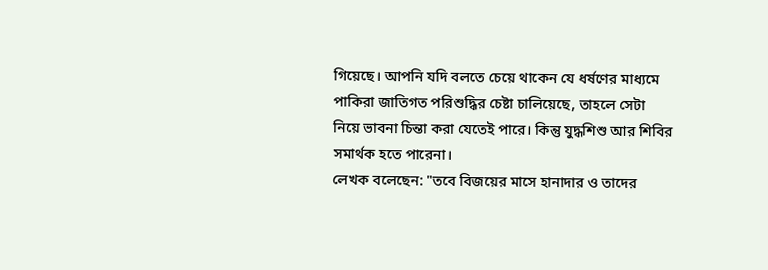গিয়েছে। আপনি যদি বলতে চেয়ে থাকেন যে ধর্ষণের মাধ্যমে পাকিরা জাতিগত পরিশুদ্ধির চেষ্টা চালিয়েছে, তাহলে সেটা নিয়ে ভাবনা চিন্তা করা যেতেই পারে। কিন্তু যুদ্ধশিশু আর শিবির সমার্থক হতে পারেনা।
লেখক বলেছেন: "তবে বিজয়ের মাসে হানাদার ও তাদের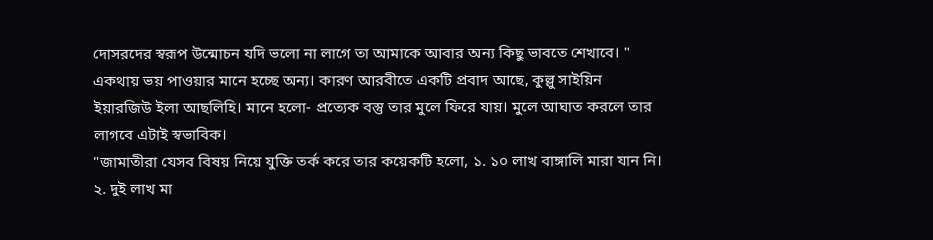দোসরদের স্বরূপ উন্মোচন যদি ভলো না লাগে তা আমাকে আবার অন্য কিছু ভাবতে শেখাবে। "
একথায় ভয় পাওয়ার মানে হচ্ছে অন্য। কারণ আরবীতে একটি প্রবাদ আছে, কুল্লু সাইয়িন ইয়ারজিউ ইলা আছলিহি। মানে হলো- প্রত্যেক বস্তু তার মুলে ফিরে যায়। মুলে আঘাত করলে তার লাগবে এটাই স্বভাবিক।
"জামাতীরা যেসব বিষয় নিয়ে যুক্তি তর্ক করে তার কয়েকটি হলো, ১. ১০ লাখ বাঙ্গালি মারা যান নি। ২. দুই লাখ মা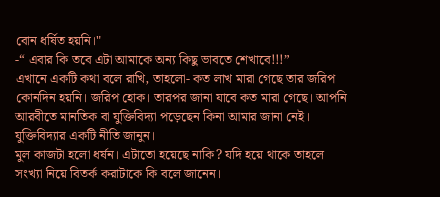বোন ধর্ষিত হয়নি।"
-“ এবার কি তবে এটা আমাকে অন্য কিছু ভাবতে শেখাবে!!!”
এখানে একটি কথা বলে রাখি, তাহলো- কত লাখ মারা গেছে তার জরিপ কোনদিন হয়নি। জরিপ হোক। তারপর জানা যাবে কত মারা গেছে। আপনি আরবীতে মানতিক বা যুক্তিবিদ্যা পড়েছেন কিনা আমার জানা নেই। যুক্তিবিদ্যার একটি নীতি জানুন।
মুল কাজটা হলো ধর্ষন। এটাতো হয়েছে নাকি? যদি হয়ে থাকে তাহলে সংখ্যা নিয়ে বিতর্ক করাটাকে কি বলে জানেন।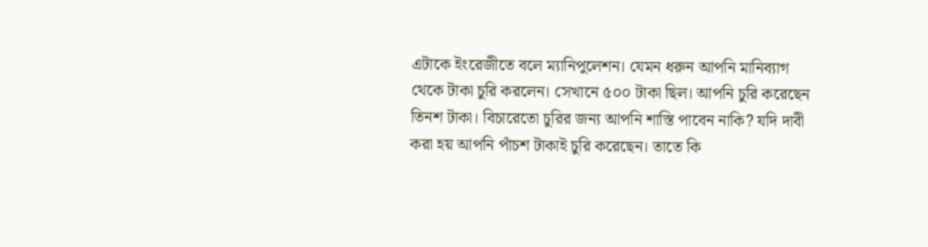এটাকে ইংরেজীতে বলে ম্যানিপুলেশন। যেমন ধরুন আপনি মানিব্যাগ থেকে টাকা চুরি করলেন। সেখানে ৫০০ টাকা ছিল। আপনি চুরি করেছেন তিনশ টাকা। বিচারেতো চুরির জন্য আপনি শাস্তি পাবেন নাকি? যদি দাবী করা হয় আপনি পাঁচশ টাকাই চুরি করেছেন। তাতে কি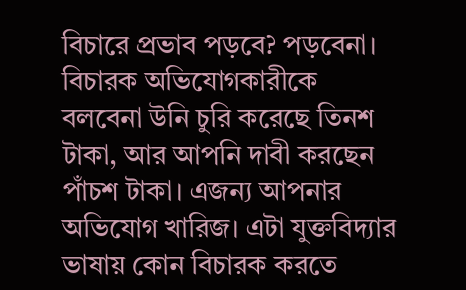বিচারে প্রভাব পড়বে? পড়বেনা। বিচারক অভিযোগকারীকে বলবেনা উনি চুরি করেছে তিনশ টাকা, আর আপনি দাবী করছেন পাঁচশ টাকা। এজন্য আপনার অভিযোগ খারিজ। এটা যুক্তবিদ্যার ভাষায় কোন বিচারক করতে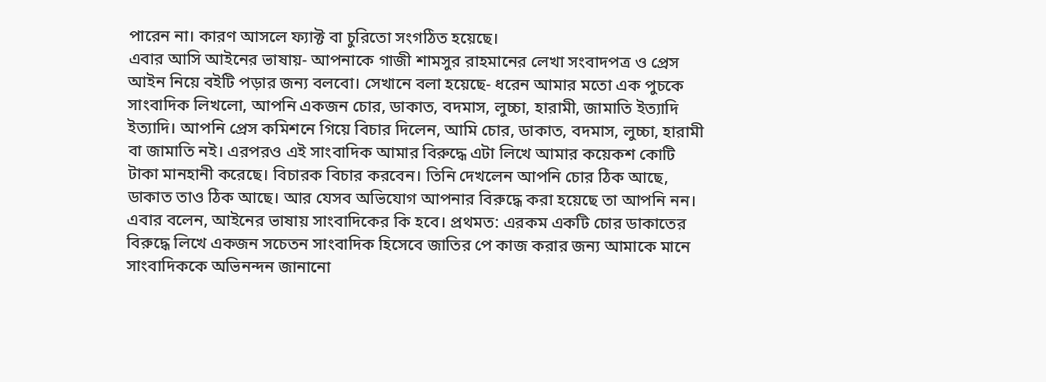পারেন না। কারণ আসলে ফ্যাক্ট বা চুরিতো সংগঠিত হয়েছে।
এবার আসি আইনের ভাষায়- আপনাকে গাজী শামসুর রাহমানের লেখা সংবাদপত্র ও প্রেস আইন নিয়ে বইটি পড়ার জন্য বলবো। সেখানে বলা হয়েছে- ধরেন আমার মতো এক পুচকে সাংবাদিক লিখলো, আপনি একজন চোর, ডাকাত, বদমাস, লুচ্চা, হারামী, জামাতি ইত্যাদি ইত্যাদি। আপনি প্রেস কমিশনে গিয়ে বিচার দিলেন, আমি চোর, ডাকাত, বদমাস, লুচ্চা, হারামী বা জামাতি নই। এরপরও এই সাংবাদিক আমার বিরুদ্ধে এটা লিখে আমার কয়েকশ কোটি টাকা মানহানী করেছে। বিচারক বিচার করবেন। তিনি দেখলেন আপনি চোর ঠিক আছে, ডাকাত তাও ঠিক আছে। আর যেসব অভিযোগ আপনার বিরুদ্ধে করা হয়েছে তা আপনি নন। এবার বলেন, আইনের ভাষায় সাংবাদিকের কি হবে। প্রথমত: এরকম একটি চোর ডাকাতের বিরুদ্ধে লিখে একজন সচেতন সাংবাদিক হিসেবে জাতির পে কাজ করার জন্য আমাকে মানে সাংবাদিককে অভিনন্দন জানানো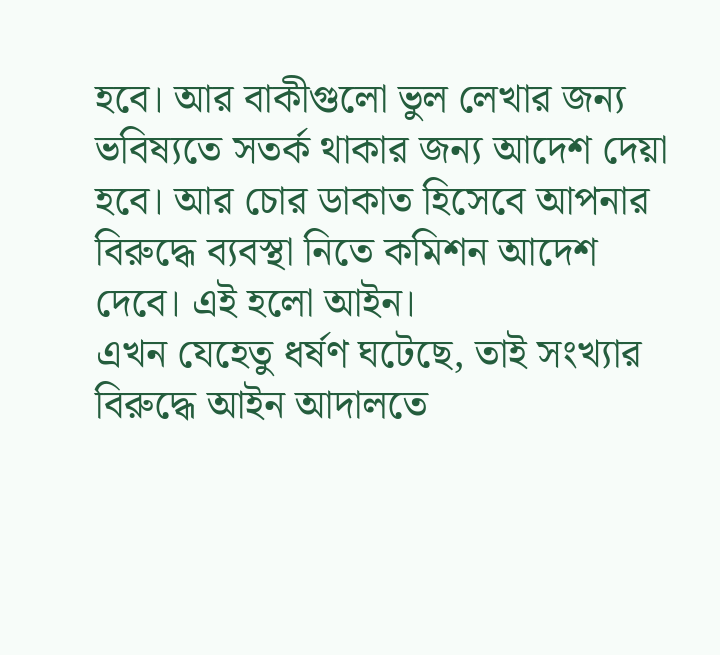হবে। আর বাকীগুলো ভুল লেখার জন্য ভবিষ্যতে সতর্ক থাকার জন্য আদেশ দেয়া হবে। আর চোর ডাকাত হিসেবে আপনার বিরুদ্ধে ব্যবস্থা নিতে কমিশন আদেশ দেবে। এই হলো আইন।
এখন যেহেতু ধর্ষণ ঘটেছে, তাই সংখ্যার বিরুদ্ধে আইন আদালতে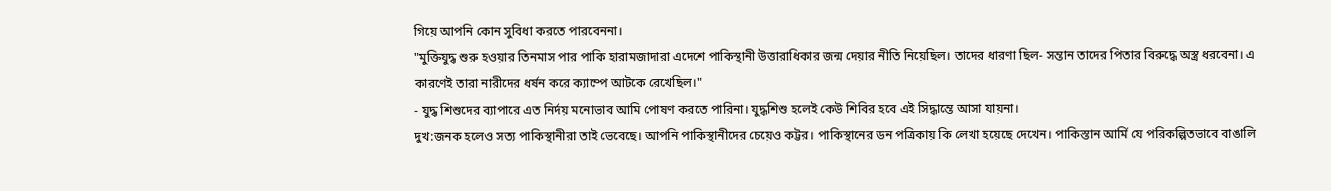গিয়ে আপনি কোন সুবিধা করতে পারবেননা।
"মুক্তিযুদ্ধ শুরু হওয়ার তিনমাস পার পাকি হারামজাদারা এদেশে পাকিস্থানী উত্তারাধিকার জন্ম দেয়ার নীতি নিয়েছিল। তাদের ধারণা ছিল- সন্তান তাদের পিতার বিরুদ্ধে অস্ত্র ধরবেনা। এ কারণেই তারা নারীদের ধর্ষন করে ক্যাম্পে আটকে রেখেছিল।"
- যুদ্ধ শিশুদের ব্যাপারে এত নির্দয় মনোভাব আমি পোষণ করতে পারিনা। যুদ্ধশিশু হলেই কেউ শিবির হবে এই সিদ্ধান্তে আসা যায়না।
দুখ:জনক হলেও সত্য পাকিস্থানীরা তাই ভেবেছে। আপনি পাকিস্থানীদের চেয়েও কট্টর। পাকিস্থানের ডন পত্রিকায় কি লেখা হয়েছে দেখেন। পাকিস্তান আর্মি যে পরিকল্পিতভাবে বাঙালি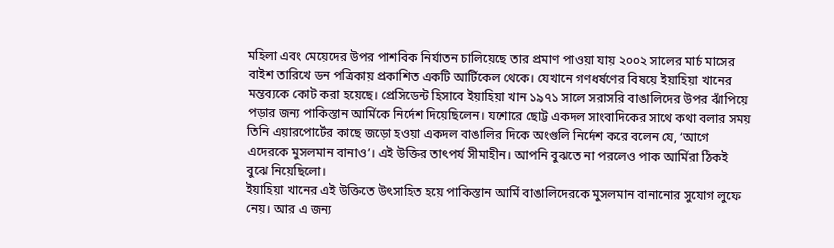মহিলা এবং মেয়েদের উপর পাশবিক নির্যাতন চালিয়েছে তার প্রমাণ পাওয়া যায় ২০০২ সালের মার্চ মাসের বাইশ তারিখে ডন পত্রিকায় প্রকাশিত একটি আর্টিকেল থেকে। যেখানে গণধর্ষণের বিষয়ে ইয়াহিয়া খানের মন্তব্যকে কোট করা হয়েছে। প্রেসিডেন্ট হিসাবে ইয়াহিয়া খান ১৯৭১ সালে সরাসরি বাঙালিদের উপর ঝাঁপিয়ে পড়ার জন্য পাকিস্তান আর্মিকে নির্দেশ দিয়েছিলেন। যশোরে ছোট্ট একদল সাংবাদিকের সাথে কথা বলার সময় তিনি এয়ারপোর্টের কাছে জড়ো হওয়া একদল বাঙালির দিকে অংগুলি নির্দেশ করে বলেন যে, ‘আগে এদেরকে মুসলমান বানাও’। এই উক্তির তাৎপর্য সীমাহীন। আপনি বুঝতে না পরলেও পাক আর্মিরা ঠিকই বুঝে নিয়েছিলো।
ইয়াহিয়া খানের এই উক্তিতে উৎসাহিত হয়ে পাকিস্তান আর্মি বাঙালিদেরকে মুসলমান বানানোর সুযোগ লুফে নেয়। আর এ জন্য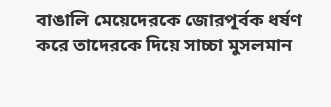বাঙালি মেয়েদেরকে জোরপূর্বক ধর্ষণ করে তাদেরকে দিয়ে সাচ্চা মুসলমান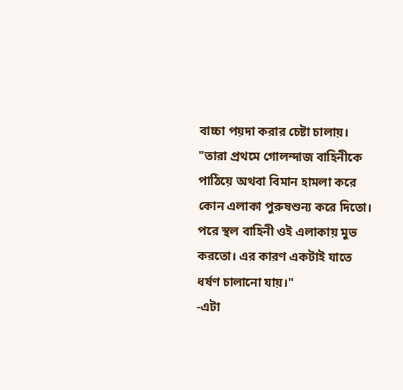বাচ্চা পয়দা করার চেষ্টা চালায়।
"তারা প্রথমে গোলন্দাজ বাহিনীকে পাঠিয়ে অথবা বিমান হামলা করে কোন এলাকা পুরুষশুন্য করে দিতো। পরে স্থল বাহিনী ওই এলাকায় মুভ করতো। এর কারণ একটাই যাতে ধর্ষণ চালানো যায়।"
-এটা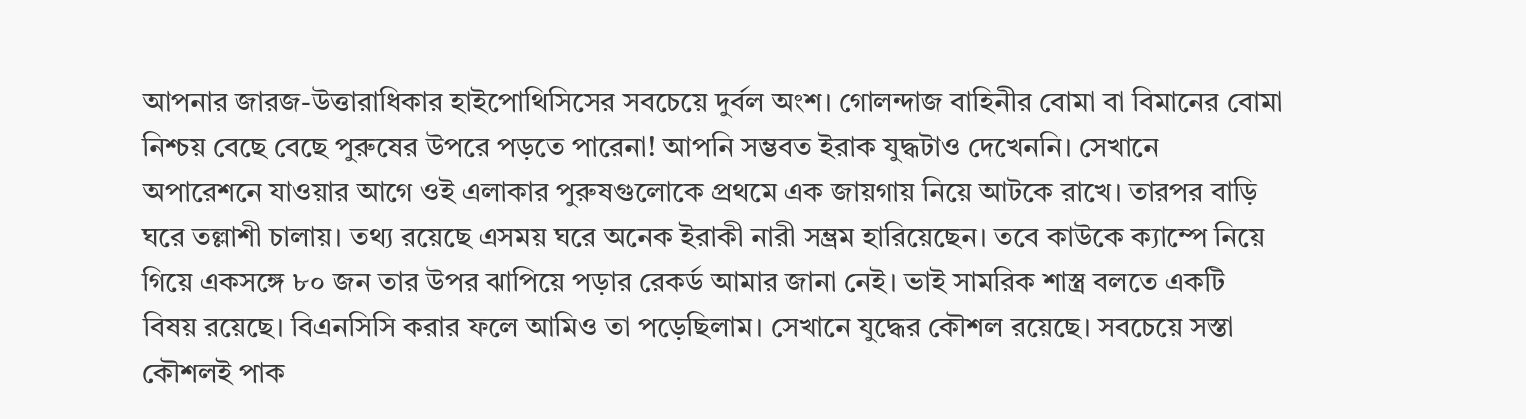আপনার জারজ-উত্তারাধিকার হাইপোথিসিসের সবচেয়ে দুর্বল অংশ। গোলন্দাজ বাহিনীর বোমা বা বিমানের বোমা নিশ্চয় বেছে বেছে পুরুষের উপরে পড়তে পারেনা! আপনি সম্ভবত ইরাক যুদ্ধটাও দেখেননি। সেখানে অপারেশনে যাওয়ার আগে ওই এলাকার পুরুষগুলোকে প্রথমে এক জায়গায় নিয়ে আটকে রাখে। তারপর বাড়ি ঘরে তল্লাশী চালায়। তথ্য রয়েছে এসময় ঘরে অনেক ইরাকী নারী সম্ভ্রম হারিয়েছেন। তবে কাউকে ক্যাম্পে নিয়ে গিয়ে একসঙ্গে ৮০ জন তার উপর ঝাপিয়ে পড়ার রেকর্ড আমার জানা নেই। ভাই সামরিক শাস্ত্র বলতে একটি বিষয় রয়েছে। বিএনসিসি করার ফলে আমিও তা পড়েছিলাম। সেখানে যুদ্ধের কৌশল রয়েছে। সবচেয়ে সস্তা কৌশলই পাক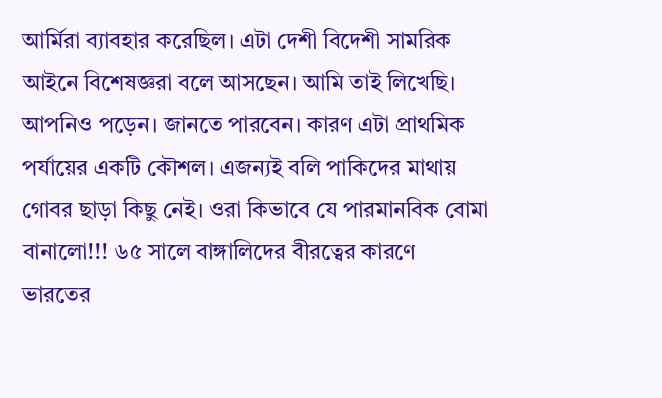আর্মিরা ব্যাবহার করেছিল। এটা দেশী বিদেশী সামরিক আইনে বিশেষজ্ঞরা বলে আসছেন। আমি তাই লিখেছি। আপনিও পড়েন। জানতে পারবেন। কারণ এটা প্রাথমিক পর্যায়ের একটি কৌশল। এজন্যই বলি পাকিদের মাথায় গোবর ছাড়া কিছু নেই। ওরা কিভাবে যে পারমানবিক বোমা বানালো!!! ৬৫ সালে বাঙ্গালিদের বীরত্বের কারণে ভারতের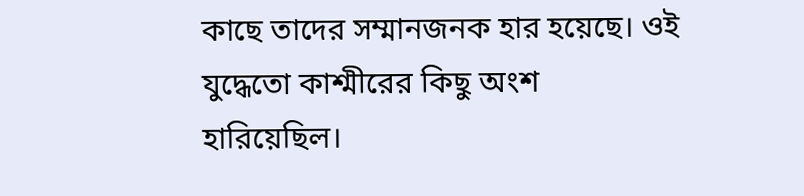কাছে তাদের সম্মানজনক হার হয়েছে। ওই যুদ্ধেতো কাশ্মীরের কিছু অংশ হারিয়েছিল।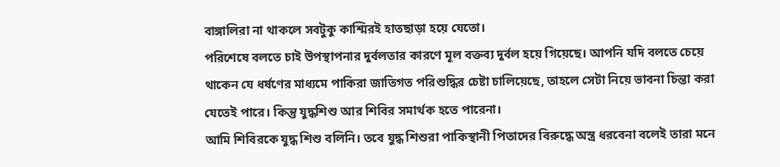বাঙ্গালিরা না থাকলে সবটুকু কাশ্মিরই হাতছাড়া হয়ে যেতো।
পরিশেষে বলতে চাই উপস্থাপনার দুর্বলতার কারণে মূল বক্তব্য দুর্বল হয়ে গিয়েছে। আপনি যদি বলতে চেয়ে থাকেন যে ধর্ষণের মাধ্যমে পাকিরা জাতিগত পরিশুদ্ধির চেষ্টা চালিয়েছে, তাহলে সেটা নিয়ে ভাবনা চিন্তা করা যেতেই পারে। কিন্তু যুদ্ধশিশু আর শিবির সমার্থক হতে পারেনা।
আমি শিবিরকে যুদ্ধ শিশু বলিনি। তবে যুদ্ধ শিশুরা পাকিস্থানী পিতাদের বিরুদ্ধে অস্ত্র ধরবেনা বলেই তারা মনে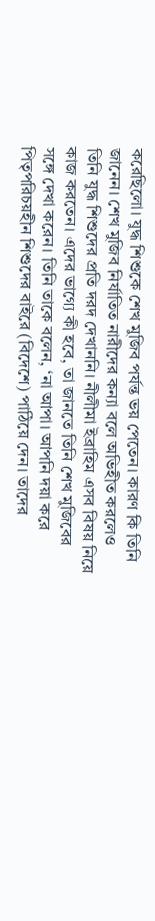করেছিলো। যুদ্ধ শিশুকে শেখ মুজিব পর্যন্ত ভয় পেতেন। কারণ কি তিনি জানেন। শেখ মুজিব নির্যাতিত নারীদের কন্যা বলে অভিহীত করলেও তিনি যুদ্ধ শিশুদের প্রতি দরদ দেখাননি। নীলীমা ইব্রাহিম এসব বিষয় নিয়ে কাজ করতেন। এদের ভাগ্যে কী হবে, তা জানতে তিনি শেখ মুজিবের সঙ্গে দেখা করেন। তিনি তাকে বলেন, ‘না আপা। আপনি দয়া করে পিতৃপরিচয়হীন শিশুদের বাইরে (বিদেশে) পাঠিয়ে দেন। তাদের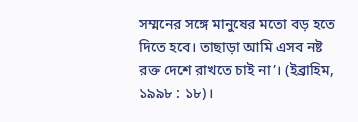সম্মনের সঙ্গে মানুষের মতো বড় হতে দিতে হবে। তাছাড়া আমি এসব নষ্ট রক্ত দেশে রাখতে চাই না’। (ইব্রাহিম, ১৯৯৮ : ১৮)।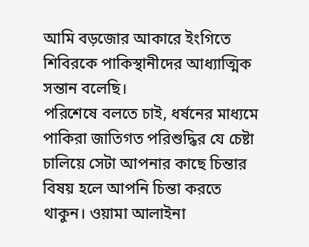আমি বড়জোর আকারে ইংগিতে শিবিরকে পাকিস্থানীদের আধ্যাত্মিক সন্তান বলেছি।
পরিশেষে বলতে চাই, ধর্ষনের মাধ্যমে পাকিরা জাতিগত পরিশুদ্ধির যে চেষ্টা চালিয়ে সেটা আপনার কাছে চিন্তার বিষয় হলে আপনি চিন্তা করতে থাকুন। ওয়ামা আলাইনা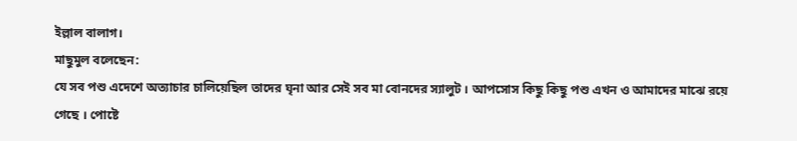ইল্লাল বালাগ।
মাছুমুল বলেছেন:
যে সব পশু এদেশে অত্যাচার চালিয়েছিল তাদের ঘৃনা আর সেই সব মা বোনদের স্যালুট । আপসোস কিছু কিছু পশু এখন ও আমাদের মাঝে রয়ে গেছে । পোষ্টে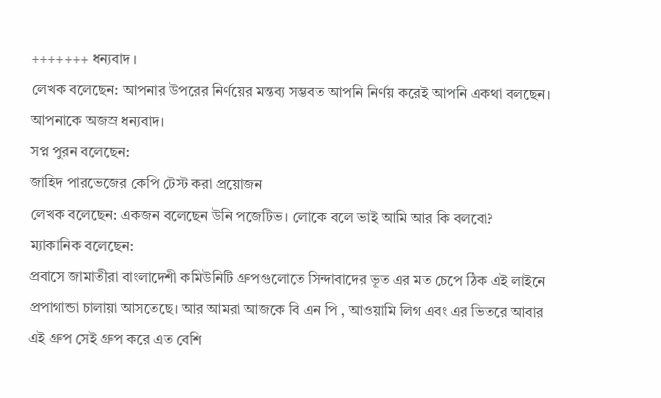+++++++ ধন্যবাদ ।
লেখক বলেছেন: আপনার উপরের নির্ণয়ের মন্তব্য সম্ভবত আপনি নির্ণয় করেই আপনি একথা বলছেন। আপনাকে অজস্র ধন্যবাদ।
সপ্ন পুরন বলেছেন:
জাহিদ পারভেজের কেপি টেস্ট করা প্রয়োজন
লেখক বলেছেন: একজন বলেছেন উনি পজেটিভ। লোকে বলে ভাই আমি আর কি বলবো?
ম্যাকানিক বলেছেন:
প্রবাসে জামাতীরা বাংলাদেশী কমিউনিটি গ্রুপগুলোতে সিন্দাবাদের ভূত এর মত চেপে ঠিক এই লাইনে প্রপাগান্ডা চালায়া আসতেছে। আর আমরা আজকে বি এন পি , আওয়ামি লিগ এবং এর ভিতরে আবার এই গ্রুপ সেই গ্রুপ করে এত বেশি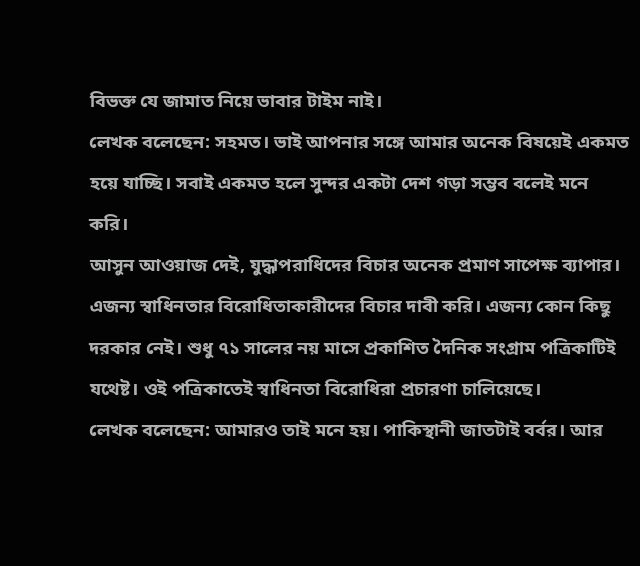বিভক্ত যে জামাত নিয়ে ভাবার টাইম নাই।
লেখক বলেছেন: সহমত। ভাই আপনার সঙ্গে আমার অনেক বিষয়েই একমত হয়ে যাচ্ছি। সবাই একমত হলে সুন্দর একটা দেশ গড়া সম্ভব বলেই মনে করি।
আসুন আওয়াজ দেই, যুদ্ধাপরাধিদের বিচার অনেক প্রমাণ সাপেক্ষ ব্যাপার। এজন্য স্বাধিনতার বিরোধিতাকারীদের বিচার দাবী করি। এজন্য কোন কিছু দরকার নেই। শুধু ৭১ সালের নয় মাসে প্রকাশিত দৈনিক সংগ্রাম পত্রিকাটিই যথেষ্ট। ওই পত্রিকাতেই স্বাধিনতা বিরোধিরা প্রচারণা চালিয়েছে।
লেখক বলেছেন: আমারও তাই মনে হয়। পাকিস্থানী জাতটাই বর্বর। আর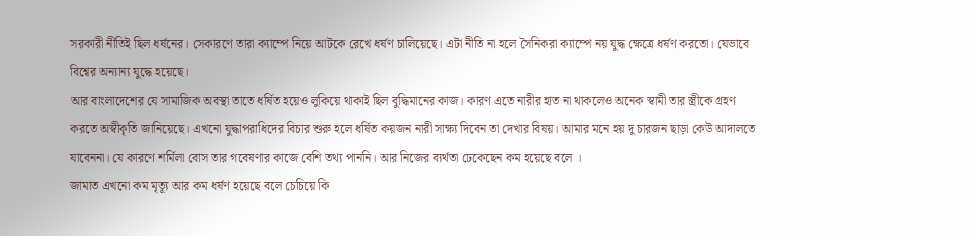সরকারী নীতিই ছিল ধর্ষনের। সেকারণে তারা ক্যাম্পে নিয়ে আটকে রেখে ধর্ষণ চালিয়েছে। এটা নীতি না হলে সৈনিকরা ক্যাম্পে নয় যুদ্ধ ক্ষেত্রে ধর্ষণ করতো। যেভাবে বিশ্বের অন্যান্য যুদ্ধে হয়েছে।
আর বাংলাদেশের যে সামাজিক অবস্থা তাতে ধর্ষিত হয়েও লুকিয়ে থাকাই ছিল বুদ্ধিমানের কাজ। কারণ এতে নারীর হাত না থাকলেও অনেক স্বামী তার স্ত্রীকে গ্রহণ করতে অস্বীকৃতি জানিয়েছে। এখনো যুদ্ধাপরাধিদের বিচার শুরু হলে ধর্ষিত কয়জন নারী সাক্ষ্য দিবেন তা দেখার বিষয়। আমার মনে হয় দু চারজন ছাড়া কেউ আদালতে যাবেননা। যে কারণে শর্মিলা বোস তার গবেষণার কাজে বেশি তথ্য পাননি। আর নিজের ব্যর্থতা ঢেকেছেন কম হয়েছে বলে ।
জামাত এখনো কম মৃত্যূ আর কম ধর্ষণ হয়েছে বলে চেচিয়ে কি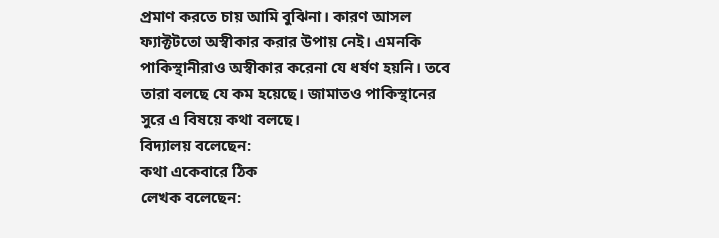প্রমাণ করতে চায় আমি বুঝিনা। কারণ আসল ফ্যাক্টটতো অস্বীকার করার উপায় নেই। এমনকি পাকিস্থানীরাও অস্বীকার করেনা যে ধর্ষণ হয়নি। তবে তারা বলছে যে কম হয়েছে। জামাতও পাকিস্থানের সুরে এ বিষয়ে কথা বলছে।
বিদ্যালয় বলেছেন:
কথা একেবারে ঠিক
লেখক বলেছেন: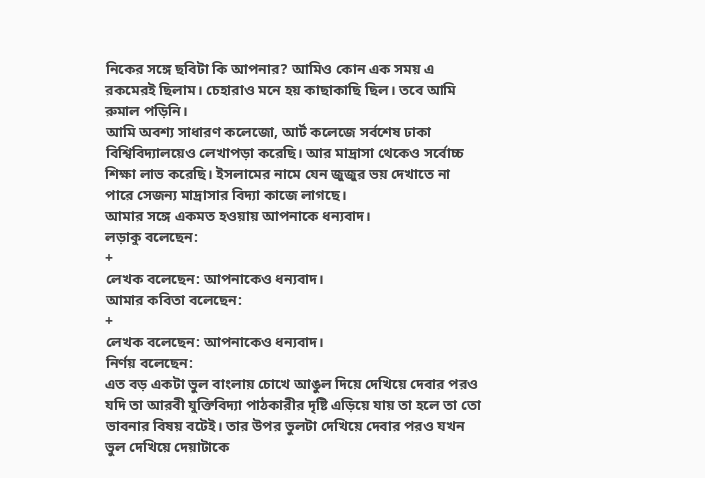নিকের সঙ্গে ছবিটা কি আপনার? আমিও কোন এক সময় এ রকমেরই ছিলাম। চেহারাও মনে হয় কাছাকাছি ছিল। তবে আমি রুমাল পড়িনি।
আমি অবশ্য সাধারণ কলেজো, আর্ট কলেজে সর্বশেষ ঢাকা বিশ্বিবিদ্যালয়েও লেখাপড়া করেছি। আর মাদ্রাসা থেকেও সর্বোচ্চ শিক্ষা লাভ করেছি। ইসলামের নামে যেন জুজুর ভয় দেখাতে না পারে সেজন্য মাদ্রাসার বিদ্যা কাজে লাগছে।
আমার সঙ্গে একমত হওয়ায় আপনাকে ধন্যবাদ।
লড়াকু বলেছেন:
+
লেখক বলেছেন: আপনাকেও ধন্যবাদ।
আমার কবিতা বলেছেন:
+
লেখক বলেছেন: আপনাকেও ধন্যবাদ।
নির্ণয় বলেছেন:
এত বড় একটা ভুল বাংলায় চোখে আঙুল দিয়ে দেখিয়ে দেবার পরও যদি তা আরবী যুক্তিবিদ্যা পাঠকারীর দৃষ্টি এড়িয়ে যায় তা হলে তা তো ভাবনার বিষয় বটেই। তার উপর ভুলটা দেখিয়ে দেবার পরও যখন ভুল দেখিয়ে দেয়াটাকে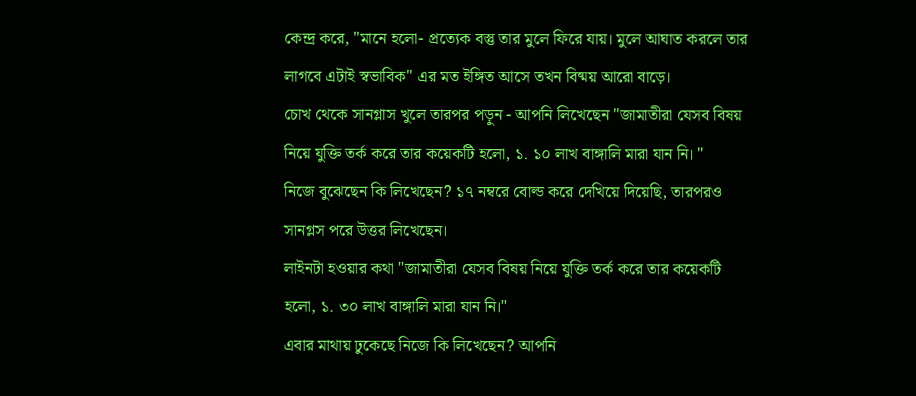কেন্দ্র করে, "মানে হলো- প্রত্যেক বস্তু তার মুলে ফিরে যায়। মুলে আঘাত করলে তার লাগবে এটাই স্বভাবিক" এর মত ইঙ্গিত আসে তখন বিষ্ময় আরো বাড়ে।
চোখ থেকে সানগ্লাস খুলে তারপর পড়ুন - আপনি লিখেছেন "জামাতীরা যেসব বিষয় নিয়ে যুক্তি তর্ক করে তার কয়েকটি হলো, ১. ১০ লাখ বাঙ্গালি মারা যান নি। "
নিজে বুঝেছেন কি লিখেছেন? ১৭ নম্বরে বোল্ড করে দেখিয়ে দিয়েছি, তারপরও সানগ্লস পরে উত্তর লিখেছেন।
লাইনটা হওয়ার কথা "জামাতীরা যেসব বিষয় নিয়ে যুক্তি তর্ক করে তার কয়েকটি হলো, ১. ৩০ লাখ বাঙ্গালি মারা যান নি।"
এবার মাথায় ঢুকেছে নিজে কি লিখেছেন? আপনি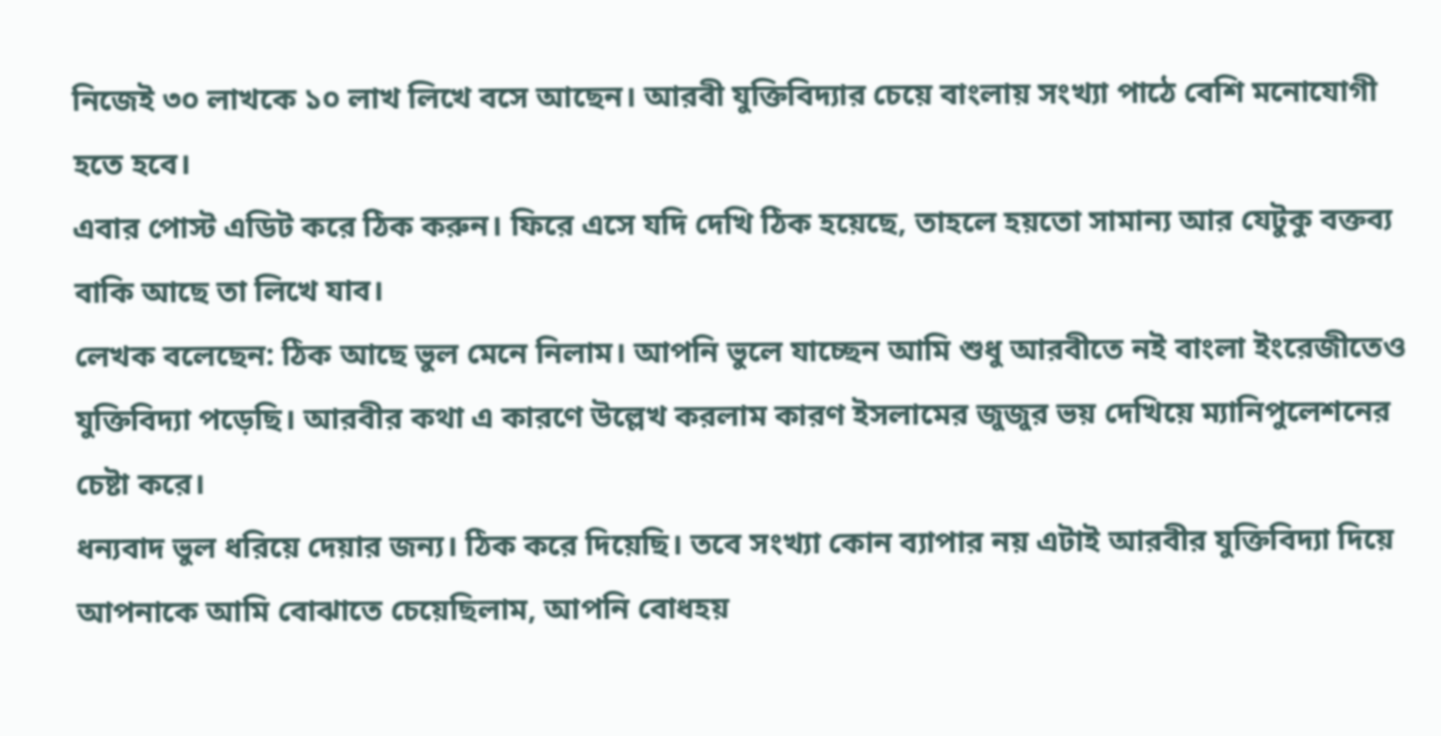নিজেই ৩০ লাখকে ১০ লাখ লিখে বসে আছেন। আরবী যুক্তিবিদ্যার চেয়ে বাংলায় সংখ্যা পাঠে বেশি মনোযোগী হতে হবে।
এবার পোস্ট এডিট করে ঠিক করুন। ফিরে এসে যদি দেখি ঠিক হয়েছে, তাহলে হয়তো সামান্য আর যেটুকু বক্তব্য বাকি আছে তা লিখে যাব।
লেখক বলেছেন: ঠিক আছে ভুল মেনে নিলাম। আপনি ভুলে যাচ্ছেন আমি শুধু আরবীতে নই বাংলা ইংরেজীতেও যুক্তিবিদ্যা পড়েছি। আরবীর কথা এ কারণে উল্লেখ করলাম কারণ ইসলামের জুজুর ভয় দেখিয়ে ম্যানিপুলেশনের চেষ্টা করে।
ধন্যবাদ ভুল ধরিয়ে দেয়ার জন্য। ঠিক করে দিয়েছি। তবে সংখ্যা কোন ব্যাপার নয় এটাই আরবীর যুক্তিবিদ্যা দিয়ে আপনাকে আমি বোঝাতে চেয়েছিলাম, আপনি বোধহয়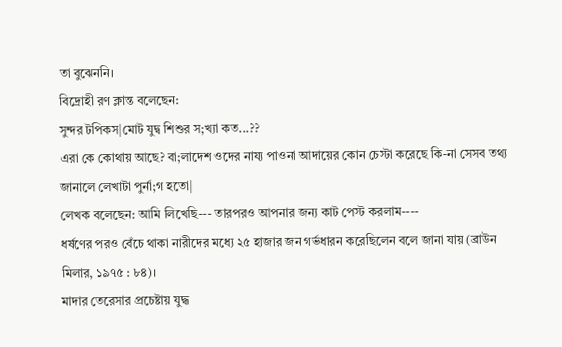তা বুঝেননি।
বিদ্রোহী রণ ক্লান্ত বলেছেন:
সুন্দর টপিকস|মোট যুদ্ব শিশুর স;খ্যা কত...??
এরা কে কোথায় আছে? বা;লাদেশ ওদের নায্য পাওনা আদায়ের কোন চেস্টা করেছে কি-না সেসব তথ্য জানালে লেখাটা পুর্না;গ হতো|
লেখক বলেছেন: আমি লিখেছি--- তারপরও আপনার জন্য কাট পেস্ট করলাম----
ধর্ষণের পরও বেঁচে থাকা নারীদের মধ্যে ২৫ হাজার জন গর্ভধারন করেছিলেন বলে জানা যায় (ব্রাউন মিলার, ১৯৭৫ : ৮৪)।
মাদার তেরেসার প্রচেষ্টায় যুদ্ধ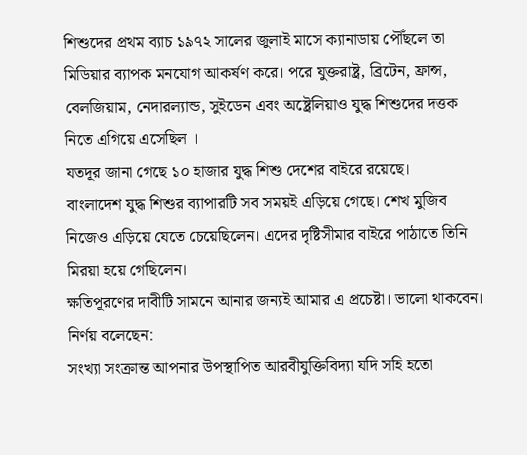শিশুদের প্রথম ব্যাচ ১৯৭২ সালের জুলাই মাসে ক্যানাডায় পৌঁছলে তা মিডিয়ার ব্যাপক মনযোগ আকর্ষণ করে। পরে যুক্তরাষ্ট্র, ব্রিটেন, ফ্রান্স, বেলজিয়াম, নেদারল্যান্ড, সুইডেন এবং অষ্ট্রেলিয়াও যুদ্ধ শিশুদের দত্তক নিতে এগিয়ে এসেছিল ।
যতদূর জানা গেছে ১০ হাজার যুদ্ধ শিশু দেশের বাইরে রয়েছে।
বাংলাদেশ যুদ্ধ শিশুর ব্যাপারটি সব সময়ই এড়িয়ে গেছে। শেখ মুজিব নিজেও এড়িয়ে যেতে চেয়েছিলেন। এদের দৃষ্টিসীমার বাইরে পাঠাতে তিনি মিরয়া হয়ে গেছিলেন।
ক্ষতিপূরণের দাবীটি সামনে আনার জন্যই আমার এ প্রচেষ্টা। ভালো থাকবেন।
নির্ণয় বলেছেন:
সংখ্যা সংক্রান্ত আপনার উপস্থাপিত আরবীযুক্তিবিদ্যা যদি সহি হতো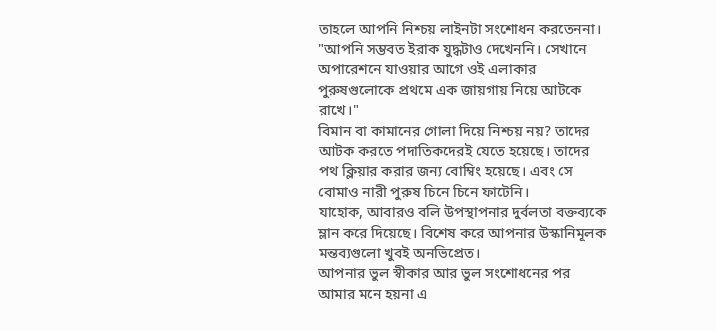তাহলে আপনি নিশ্চয় লাইনটা সংশোধন করতেননা।
"আপনি সম্ভবত ইরাক যুদ্ধটাও দেখেননি। সেখানে অপারেশনে যাওয়ার আগে ওই এলাকার পুরুষগুলোকে প্রথমে এক জায়গায় নিয়ে আটকে রাখে।"
বিমান বা কামানের গোলা দিয়ে নিশ্চয় নয়? তাদের আটক করতে পদাতিকদেরই যেতে হয়েছে। তাদের পথ ক্লিয়ার করার জন্য বোম্বিং হয়েছে। এবং সে বোমাও নারী পুরুষ চিনে চিনে ফাটেনি।
যাহোক, আবারও বলি উপস্থাপনার দুর্বলতা বক্তব্যকে ম্লান করে দিয়েছে। বিশেষ করে আপনার উস্কানিমূলক মন্তব্যগুলো খুবই অনভিপ্রেত।
আপনার ভুল স্বীকার আর ভুল সংশোধনের পর আমার মনে হয়না এ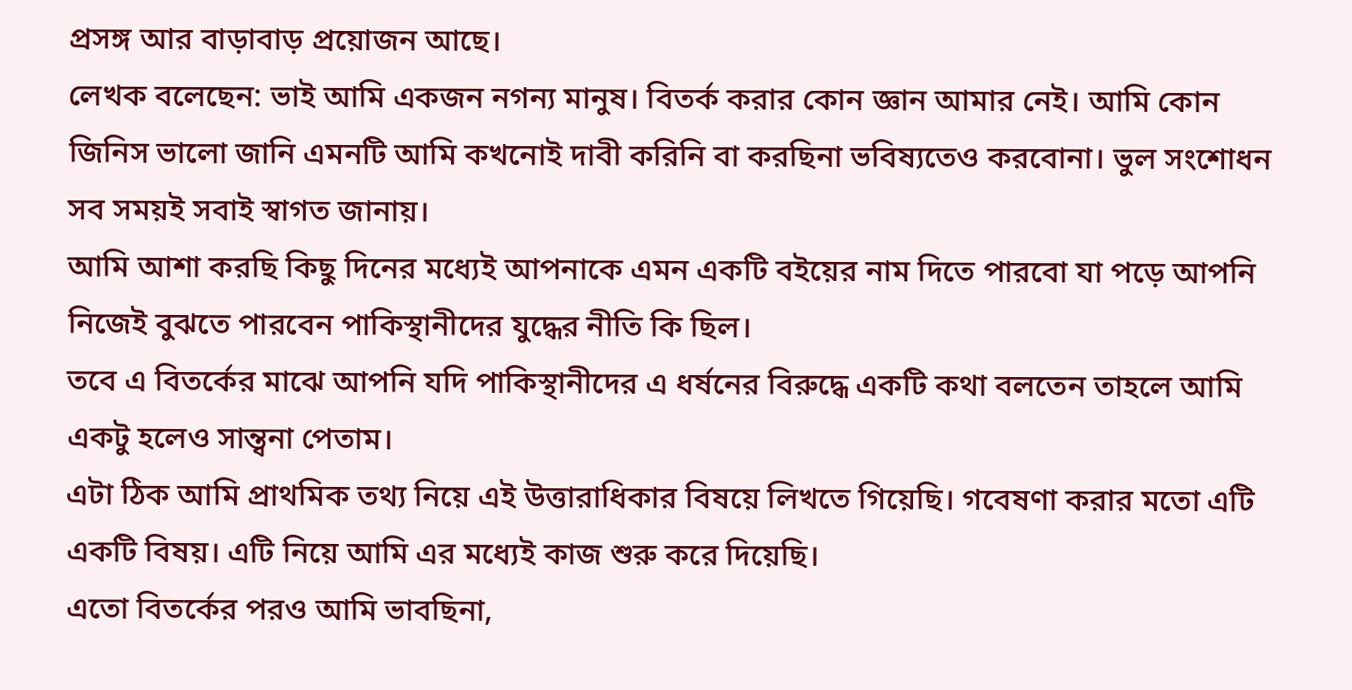প্রসঙ্গ আর বাড়াবাড় প্রয়োজন আছে।
লেখক বলেছেন: ভাই আমি একজন নগন্য মানুষ। বিতর্ক করার কোন জ্ঞান আমার নেই। আমি কোন জিনিস ভালো জানি এমনটি আমি কখনোই দাবী করিনি বা করছিনা ভবিষ্যতেও করবোনা। ভুল সংশোধন সব সময়ই সবাই স্বাগত জানায়।
আমি আশা করছি কিছু দিনের মধ্যেই আপনাকে এমন একটি বইয়ের নাম দিতে পারবো যা পড়ে আপনি নিজেই বুঝতে পারবেন পাকিস্থানীদের যুদ্ধের নীতি কি ছিল।
তবে এ বিতর্কের মাঝে আপনি যদি পাকিস্থানীদের এ ধর্ষনের বিরুদ্ধে একটি কথা বলতেন তাহলে আমি একটু হলেও সান্ত্বনা পেতাম।
এটা ঠিক আমি প্রাথমিক তথ্য নিয়ে এই উত্তারাধিকার বিষয়ে লিখতে গিয়েছি। গবেষণা করার মতো এটি একটি বিষয়। এটি নিয়ে আমি এর মধ্যেই কাজ শুরু করে দিয়েছি।
এতো বিতর্কের পরও আমি ভাবছিনা,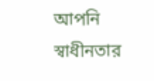আপনি স্বাধীনতার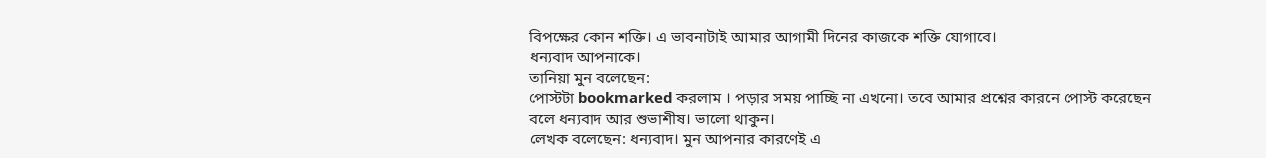বিপক্ষের কোন শক্তি। এ ভাবনাটাই আমার আগামী দিনের কাজকে শক্তি যোগাবে।
ধন্যবাদ আপনাকে।
তানিয়া মুন বলেছেন:
পোস্টটা bookmarked করলাম । পড়ার সময় পাচ্ছি না এখনো। তবে আমার প্রশ্নের কারনে পোস্ট করেছেন বলে ধন্যবাদ আর শুভাশীষ। ভালো থাকুন।
লেখক বলেছেন: ধন্যবাদ। মুন আপনার কারণেই এ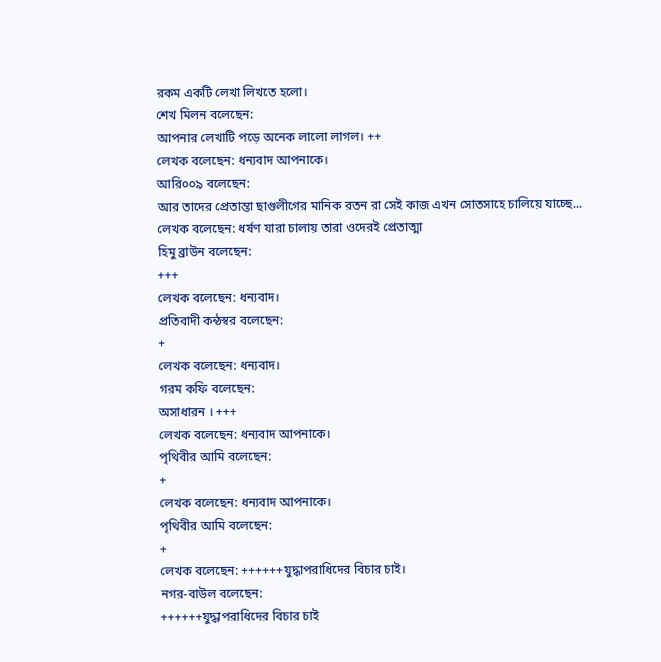রকম একটি লেখা লিখতে হলো।
শেখ মিলন বলেছেন:
আপনার লেখাটি পড়ে অনেক লালো লাগল। ++
লেখক বলেছেন: ধন্যবাদ আপনাকে।
আরি০০৯ বলেছেন:
আর তাদের প্রেতাম্তা ছাগুলীগের মানিক রতন রা সেই কাজ এখন সোতসাহে চালিয়ে যাচ্ছে...
লেখক বলেছেন: ধর্ষণ যারা চালায় তারা ওদেরই প্রেতাত্মা
হিমু ব্রাউন বলেছেন:
+++
লেখক বলেছেন: ধন্যবাদ।
প্রতিবাদী কন্ঠস্বর বলেছেন:
+
লেখক বলেছেন: ধন্যবাদ।
গরম কফি বলেছেন:
অসাধারন । +++
লেখক বলেছেন: ধন্যবাদ আপনাকে।
পৃথিবীর আমি বলেছেন:
+
লেখক বলেছেন: ধন্যবাদ আপনাকে।
পৃথিবীর আমি বলেছেন:
+
লেখক বলেছেন: ++++++যুদ্ধাপরাধিদের বিচার চাই।
নগর-বাউল বলেছেন:
++++++যুদ্ধাপরাধিদের বিচার চাই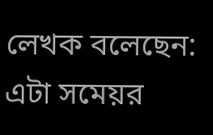লেখক বলেছেন: এটা সমেয়র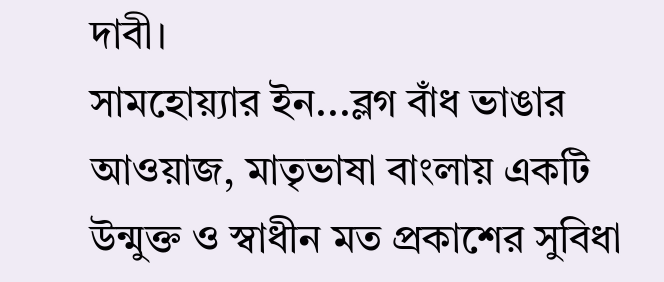দাবী।
সামহোয়্যার ইন...ব্লগ বাঁধ ভাঙার আওয়াজ, মাতৃভাষা বাংলায় একটি উন্মুক্ত ও স্বাধীন মত প্রকাশের সুবিধা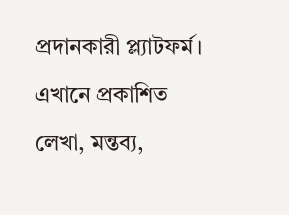প্রদানকারী প্ল্যাটফর্ম। এখানে প্রকাশিত লেখা, মন্তব্য,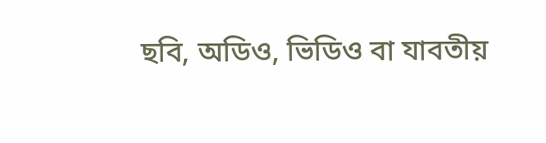ছবি, অডিও, ভিডিও বা যাবতীয়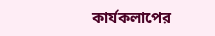কার্যকলাপের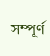সম্পূর্ণ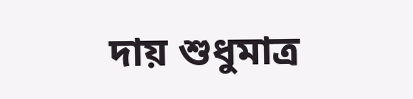দায় শুধুমাত্র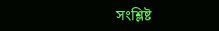সংশ্লিষ্ট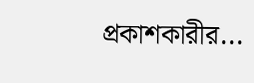প্রকাশকারীর...